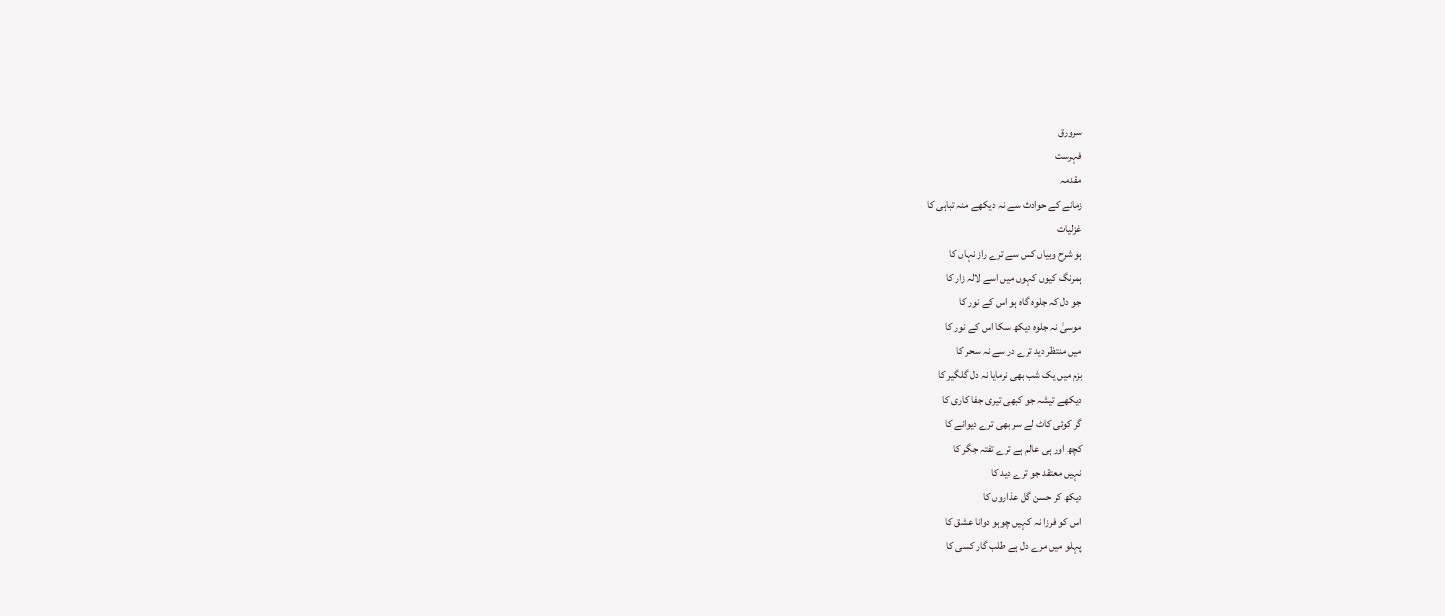سرورق
فہرست
مقدمہ
زمانے کے حوادث سے نہ دیکھے منہ تباہی کا
غزلیات
ہو شرح وبیاں کس سے ترے راز نہاں کا
ہمرنگ کیوں کہوں میں اسے لالہ زار کا
جو دل کہ جلوہ گاہ ہو اس کے نور کا
موسیٰ نہ جلوہ دیکھ سکا اس کے نور کا
میں منتظر دید ترے در سے نہ سحر کا
بزم میں یک شب بھی نرمایا نہ دل گلگیر کا
دیکھے تیشہ جو کبھی تیری جفا کاری کا
گر کوئی کاٹ لے سر بھی ترے دیوانے کا
کچھ اور ہی عالم ہے ترے تفتہ جگر کا
نہیں معتقد جو ترے دید کا
دیکھ کر حسن گل عذاروں کا
اس کو فرزا نہ کہیں چوہو دوانا عشق کا
پہلو میں مرے دل ہے طلب گار کسی کا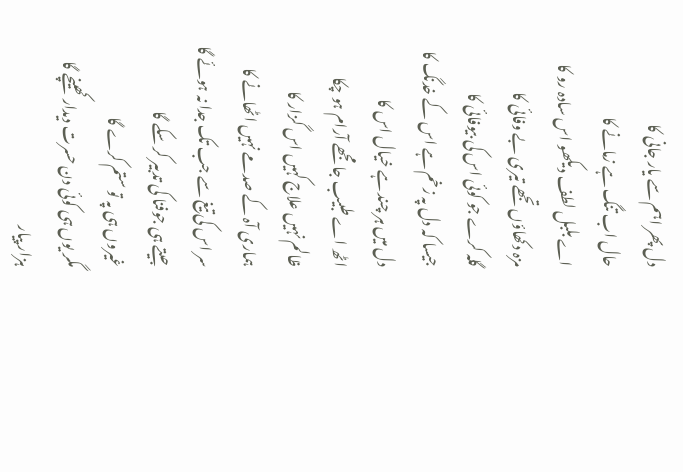دل پھر اہم سے یار جانی کا
حال اب تنگ ہے زمانے کا
اے بلبل لطف دیکھو اس سادہ رو کا
مزہ دکھاؤں تجھے تیری بے وفائی کا
گلہ کرے جو کوئی اس کی بیوفائی کا
جیسا کہ دل پہ زخم ہے اس کے خدنگ کا
دل میں ہر چند ہے خیال اس کا
اٹھ اے طبیب جا مجھے آرام ہو چکا
ظالم نہیں علاج کہیں اس گزار کا
ہماری آہ کے صدمے نہیں اٹھانے کا
سر اس کی تیغ سے جب تک جدا نہ ہوئے گا
جیتے ہی جوفنا کی تدبیر کر سکے گا
غیروں ہی پہ تو ستم کرے گا
مگر یوں ہی کوئی دن حسرت دیدار کھینچے گا
ہزار پیار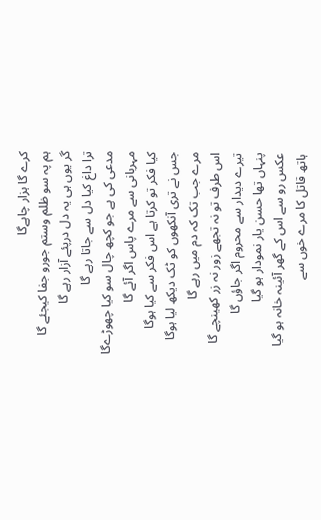کرے گا ہزار چاہےگا
ہم پہ سو ظلم وستم جورو جفا کیجئے گا
گر یوں ہی یہ دل درپئے آزار رہے گا
ترا داغ کیا دل سے جاتا رہے گا
مدعی کی ہے جو کچھ چال سو کیا چھوڑےگا
مہربانی سے مرے پاس اگر آئے گا
کیا فکر تو کرتا ہے اس فکر سے کیا ہوگا
جس نے تری آنکھوں کو ٹک دیکھ لیا ہوگا
مرے جب تک کہ دم میں رہے گا
اس طرف تو نہ تجھے زور نہ زر کھینچے گا
تیرے دیدار سے محروم اگر جاؤں گا
پنہاں تھا حسن یار نمودار ہو گیا
عکس رو سے اس کے گھر آئینہ خانہ ہو گیا
ہاتھ قاتل کا مرے خوں سے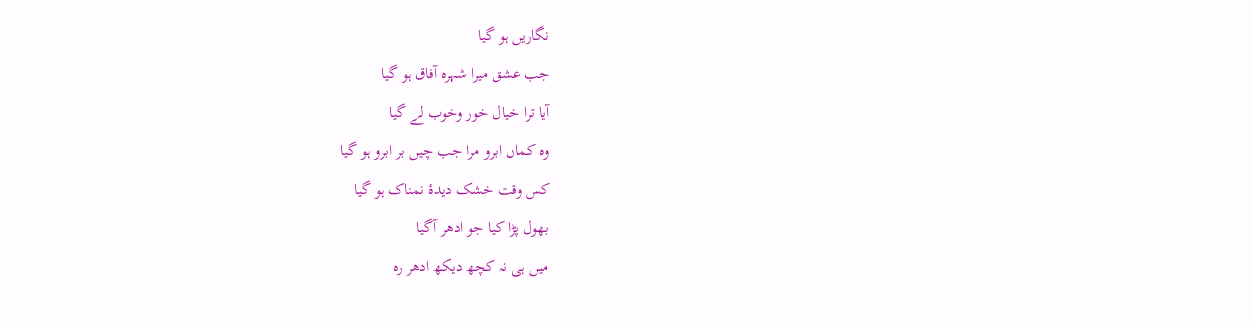نگاریں ہو گیا
جب عشق میرا شہرہ آفاق ہو گیا
آیا ترا خیال خور وخوب لے گیا
وہ کماں ابرو مرا جب چیں بر ابرو ہو گیا
کس وقت خشک دیدۂ نمناک ہو گیا
بھول پڑا کیا جو ادھر آگیا
میں ہی نہ کچھ دیکھ ادھر رہ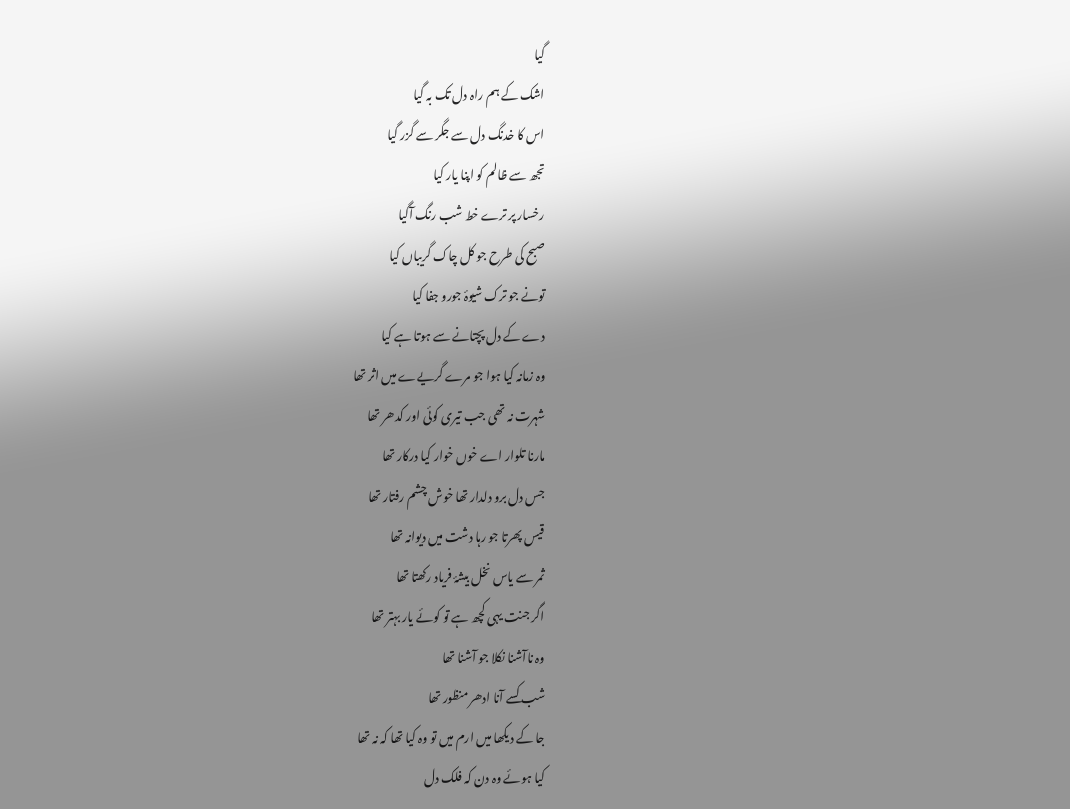گیا
اشک کے ہم راہ دل تک بہ گیا
اس کا خدنگ دل سے جگر سے گزر گیا
تجھ سے ظالم کو اپنا یار کیا
رخسار پر ترے خط شب رنگ آگیا
صبح کی طرح جو کل چاک گریباں کیا
تونے جو ترک شیوۂ جورو جفا کیا
دے کے دل پچتانے سے ہوتا ہے کیا
وہ زمانہ کیا ہوا جو مرے گریےے میں اثر تھا
شہرت نہ تھی جب تیری کوئی اور کدھر تھا
مارنا تلوار اے خوں خوار کیا درکار تھا
جس دل برو دلدار تھا خوش چشم رفتار تھا
قیس پھرتا جو رہا دشت میں دیوانہ تھا
ثمر سے یاس نخل بیشۂ فریاد رکھتا تھا
اگر جنت یہی کچھ ہے تو کوئے یار بہتر تھا
وہ ناآشنا نکلا جو آشنا تھا
شب کسے آنا ادھر منظور تھا
جا کے دیکھا میں ارم میں تو وہ کیا تھا کہ نہ تھا
کیا ہوئے وہ دن کہ فلک دل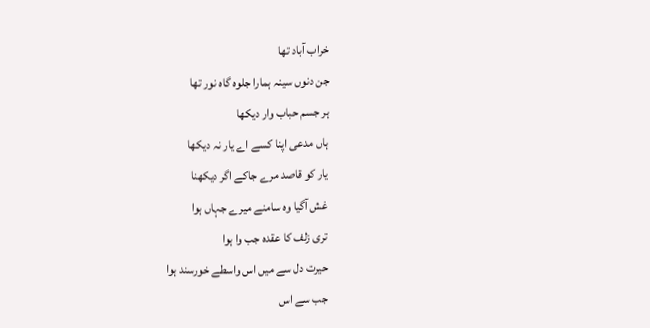خراب آباد تھا
جن دنوں سینہ ہمارا جلوہ گاہ نور تھا
ہر جسم حباب وار دیکھا
ہاں مدعی اپنا کسے اے یار نہ دیکھا
یار کو قاصد مرے جاکے اگر دیکھنا
غش آگیا وہ سامنے میرے جہاں ہوا
تری زلف کا عقدہ جب وا ہوا
حیرت دل سے میں اس واسطے خورسند ہوا
جب سے اس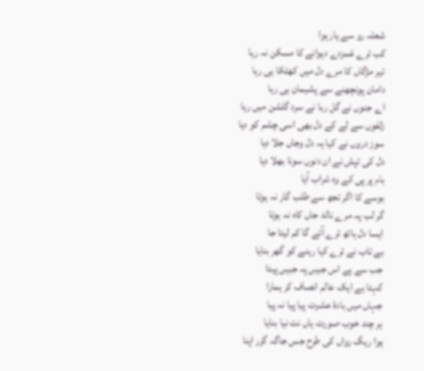شعلہ رو سے یار ہوا
کب ترے غمزدے دیوانے کا مسکن نہ رہا
تیر مژگاں کا مرے دل میں کھٹکا ہی رہا
دامان پونچھنے سے پشیمان ہی رہا
اے جنوں نے گل ربا نے سرد گلشن میں رہا
زلفوں سے لے کے دل بھی اسی چشم کو دیا
سوز دروں نے کیا یہ دل وجاں جلا دیا
دل کی تپش نے ان دنوں سونا بھلا دیا
بام پر پی کے وہ شراب آیا
بوسے کا اگر تجھ سے طلب گار نہ ہوتا
گر لب پہ مرے نالۂ جاں کاہ نہ ہوتا
ایسا دل ہاتھ ترے آئے گا کم لیتا جا
بے تاب نے ترے کیا رہنے کو گھر بنایا
جب سے ہے اس جبیں پہ جبیں پیدا
کہتا ہے ایک عالم انصاف کر ہمارا
جہاں میں بادۂ عشرت پیا پیا نہ پیا
ہر چند خوب صورت یاں نت نیا بنایا
ہوا ریگ رواں کی طرح جس جاگہ گزر اپنا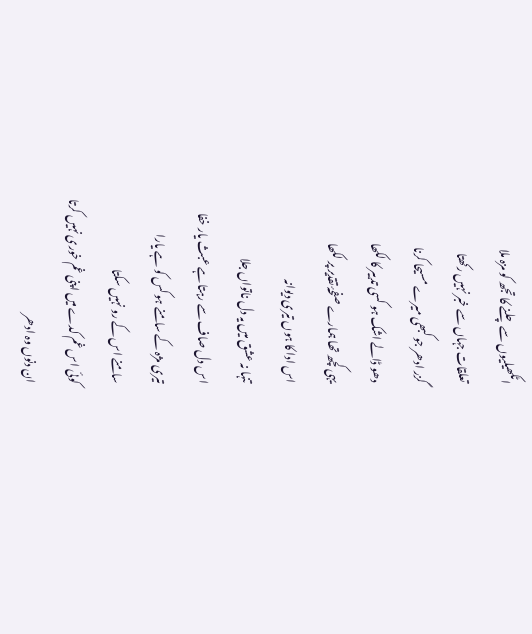اٹکھیلیوں سے چلنے کا تجھ کو مزہ ملا
تعلقات جہاں سے خبر نہیں رکھتا
گزر ادھر جو کبھی میرے مسیحا کرنا
دھو ڈالے اشک ہو کسی تدبیر کا لکھا
یہی کچھ تھا ہمارے صفحۂ تقدیر پر لکھا
اس ادا کا ہوں تیری دیوانہ
تنہا نہ عشق میں یہ دل ناتواں جلا
اس دل صاف سے رہتا ہے عبث یار خفا
تیری مژہ کے سامنے ہو کس کو ہے یارا
سامنے اس کے رو نہیں سکتا
کوئی اس غم کدے میں اپنی غم خوری نہیں کرتا
ان دنوں وہ ادھر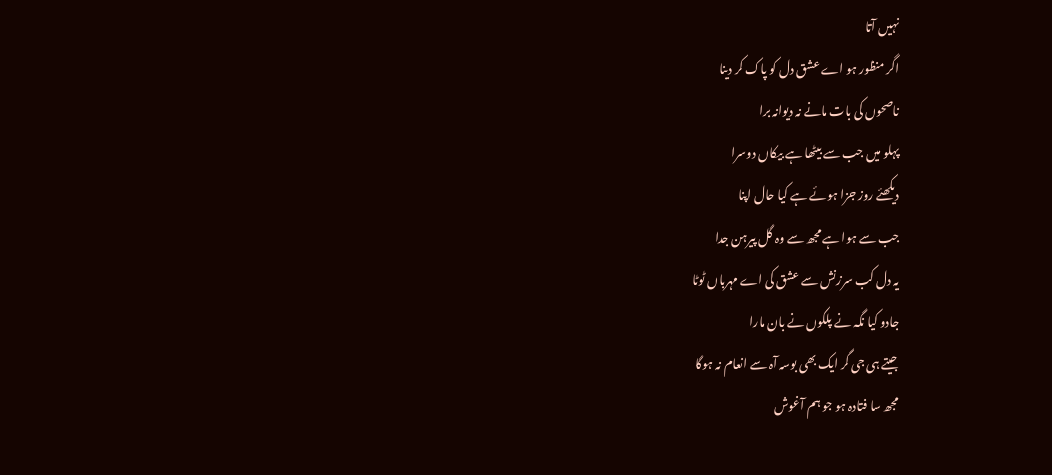نہیں آتا
اگر منظور ہو اے عشق دل کو پاک کر دینا
ناصحوں کی بات مانے نہ دیوانہ برا
پہلو میں جب سے بیٹھا ہے بیکاں دوسرا
دیکھئے روز جزا ہوئے ہے کیا حال اپنا
جب سے ہوا ہے مجھ سے وہ گل پیرہن جدا
یہ دل کب سرزنش سے عشق کی اے مہرباں ٹوٹا
جادو کیا نگہ نے پلکوں نے بان مارا
جیتے ہی جی گر ایک بھی بوسہ آہ سے انعام نہ ہوگا
مجھ سا فتادہ ہو جو ہم آغوش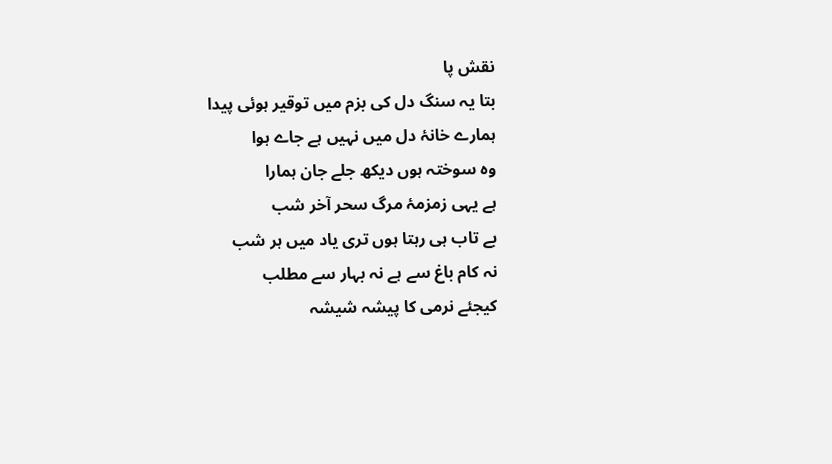نقش پا
بتا یہ سنگ دل کی بزم میں توقیر ہوئی پیدا
ہمارے خانۂ دل میں نہیں ہے جاے ہوا
وہ سوختہ ہوں دیکھ جلے جان ہمارا
ہے یہی زمزمۂ مرگ سحر آخر شب
بے تاب ہی رہتا ہوں تری یاد میں ہر شب
نہ کام باغ سے ہے نہ بہار سے مطلب
کیجئے نرمی کا پیشہ شیشہ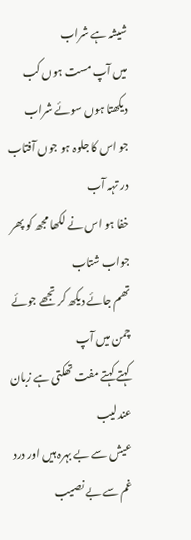شیشہ ہے شراب
میں آپ مست ہوں کب دیکھتا ہوں سوئے شراب
جو اس کا جلوہ ہو جوں آفتاب در تہہ آب
خفا ہو اس نے لکھا مجھ کو پھر جواب شتاب
تھم جائے دیکھ کر تجھے جوئے چمن میں آپ
کہتے کہتے مفت تھکتی ہے زبان عندلیب
عیش سے بے بہرہ ہیں اور درد غم سے بے نصیب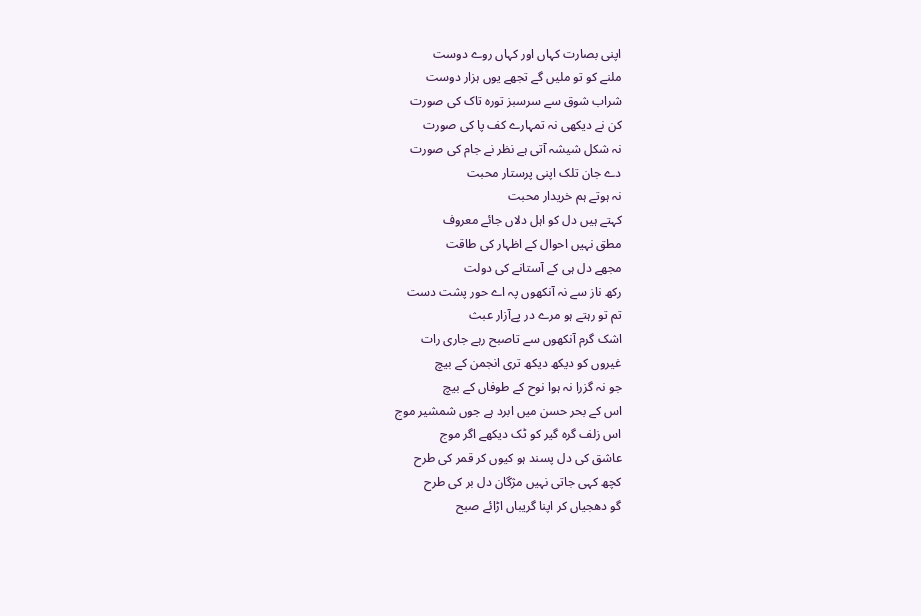اپنی بصارت کہاں اور کہاں روے دوست
ملنے کو تو ملیں گے تجھے یوں ہزار دوست
شراب شوق سے سرسبز تورہ تاک کی صورت
کن نے دیکھی نہ تمہارے کف پا کی صورت
نہ شکل شیشہ آتی ہے نظر نے جام کی صورت
دے جان تلک اپنی پرستار محبت
نہ ہوتے ہم خریدار محبت
کہتے ہیں دل کو اہل دلاں جائے معروف
مطق نہیں احوال کے اظہار کی طاقت
مجھے دل ہی کے آستانے کی دولت
رکھ ناز سے نہ آنکھوں پہ اے حور پشت دست
تم تو رہتے ہو مرے در پےآزار عبث
اشک گرم آنکھوں سے تاصبح رہے جاری رات
غیروں کو دیکھ دیکھ تری انجمن کے بیچ
جو نہ گزرا نہ ہوا نوح کے طوفاں کے بیچ
اس کے بحر حسن میں ابرد ہے جوں شمشیر موج
اس زلف گرہ گیر کو ٹک دیکھے اگر موج
عاشق کی دل پسند ہو کیوں کر قمر کی طرح
کچھ کہی جاتی نہیں مژگان دل بر کی طرح
گو دھجیاں کر اپنا گریباں اڑائے صبح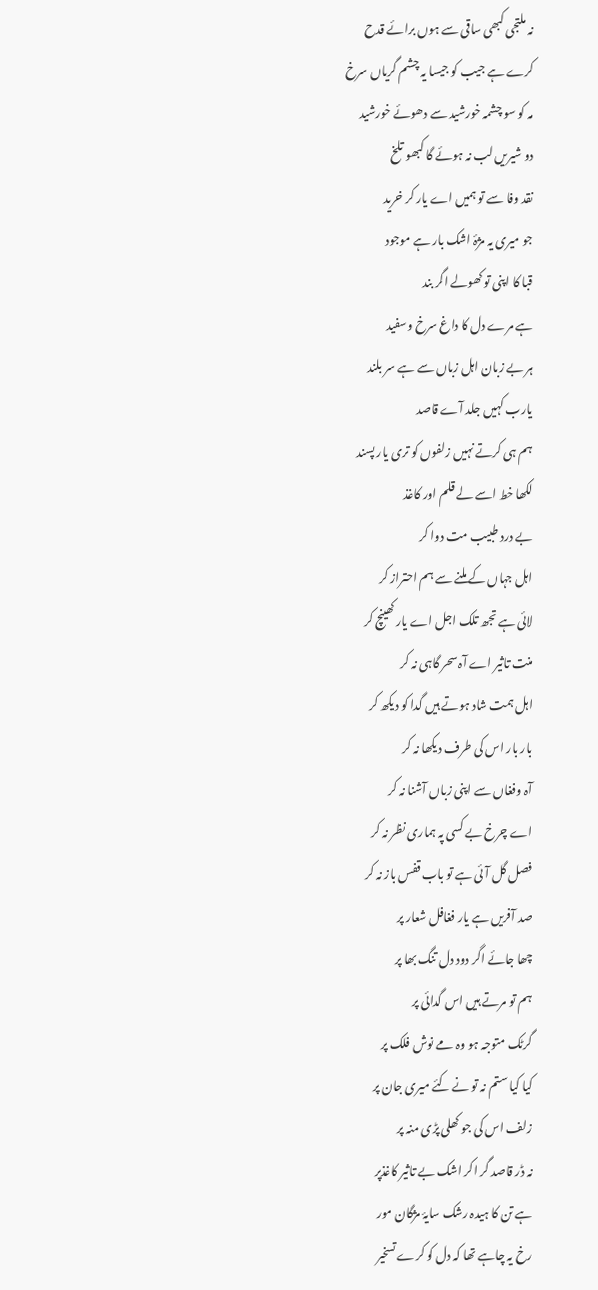نہ ملتجی کبھی ساقی سے ہوں برائے قدح
کرے ہے جیب کو جیسا یہ چشم گریاں سرخ
مہ کو سو چشمہ خورشید سے دھوئے خورشید
دو شیریں لب نہ ہوئے گا کبھو تلخ
نقد وفا سے تو ہمیں اے یار کر خرید
جو میری یہ مژۂ اشک بار ہے موجود
قبا کا اپنی تو کھولے اگر بند
ہے مرے دل کا داغ سرخ وسفید
ہر بے زبان اہل زباں سے ہے سر بلند
یارب کہیں جلد آے قاصد
ہم ہی کرتے نہیں زلفوں کو تری یار پسند
لکھا خط اسے لے قلم اور کاغذ
بے درد طبیب مت دوا کر
اہل جہاں کے ملنے سے ہم احتراز کر
لائی ہے تجھ تلک اجل اے یار کھینچ کر
منت تاثیر اے آہ سحر گاہی نہ کر
اہل ہمت شاد ہوتے ہیں گدا کو دیکھ کر
بار بار اس کی طرف دیکھا نہ کر
آہ وفغاں سے اپنی زباں آشنا نہ کر
اے چرخ بے کسی پہ ہماری نظر نہ کر
فصل گل آئی ہے تو باب قفس باز نہ کر
صد آفریں ہے یار فغافل شعار پر
چھا جائے اگر دود دل تنگ بھا پر
ہم تو مرتے ہیں اس گدائی پر
گرٹک متوجہ ہو وہ مے نوش فلک پر
کیا کیا ستم نہ تو نے کئے میری جان پر
زلف اس کی جو کھلی پڑی منہ پر
نہ ڈر قاصد گر اکر اشک بے تاثیر کاغذپر
ہے تن کا ہیدہ رشک سایۂ مژگان مور
رخ یہ چاہے تھا کہ دل کو کرے تسخیر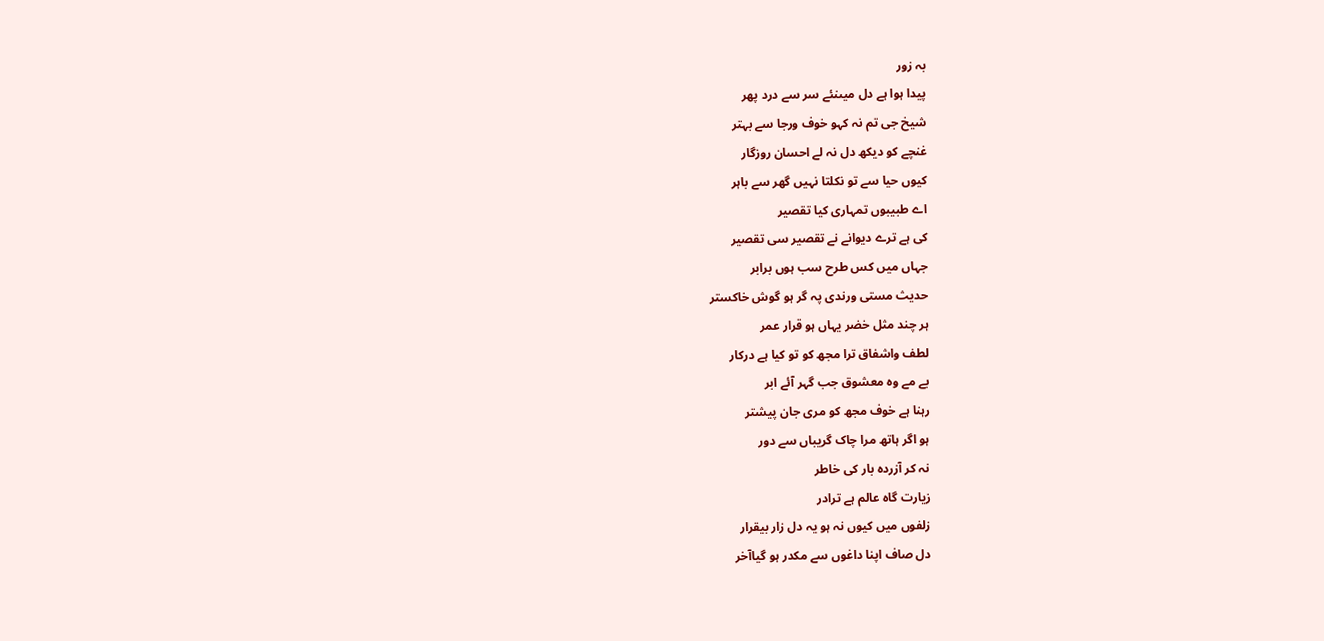بہ زور
پیدا ہوا ہے دل میںنئے سر سے درد پھر
شیخ جی تم نہ کہو خوف ورجا سے بہتر
غنچے کو دیکھ دل نہ لے احسان روزگار
کیوں حیا سے تو نکلتا نہیں گھر سے باہر
اے طبیبوں تمہاری کیا تقصیر
کی ہے ترے دیوانے نے تقصیر سی تقصیر
جہاں میں کس طرح سب ہوں برابر
حدیث مستی ورندی پہ گر ہو گوش خاکستر
ہر چند مثل خضر یہاں ہو قرار عمر
لطف واشفاق ترا مجھ کو تو کیا ہے درکار
بے مے وہ معشوق جب گہر آئے ابر
رہنا ہے خوف مجھ کو مری جان پیشتر
ہو اگر ہاتھ مرا چاک گریباں سے دور
نہ کر آزردہ بار کی خاطر
زیارت گاہ عالم ہے ترادر
زلفوں میں کیوں نہ ہو یہ دل زار بیقرار
دل صاف اپنا داغوں سے مکدر ہو گیاآخر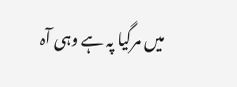میں مرگیا پہ ہے وہی آہ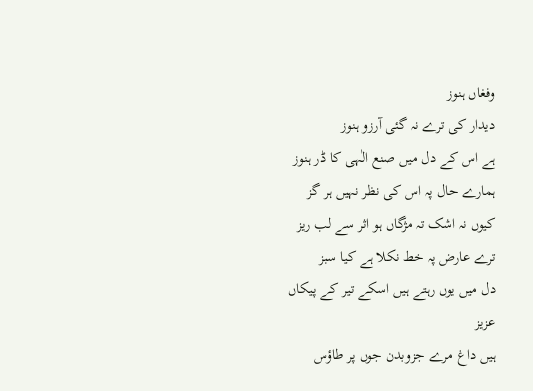وفغاں ہنوز
دیدار کی ترے نہ گئی آرزو ہنوز
ہے اس کے دل میں صنع الٰہی کا ڈر ہنوز
ہمارے حال پہ اس کی نظر نہیں ہر گز
کیوں نہ اشک تہ مژگاں ہو اثر سے لب ریز
ترے عارض پہ خط نکلا ہے کیا سبز
دل میں یوں رہتے ہیں اسکے تیر کے پیکاں عزیز
ہیں داغ مرے جزوبدن جوں پر طاؤس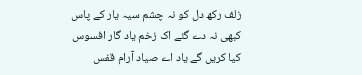زلف رکھ دل کو نہ چشم سیہ یار کے پاس
کبھی نہ دے گئے اک زخم یاد گار افسوس
کیا کریں گے یاد اے صیاد آرام قفس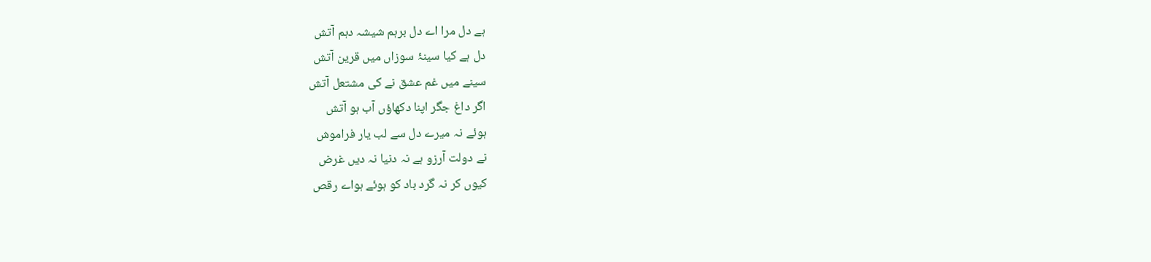ہے دل مرا اے دل برہم شیشہ دہم آتش
دل ہے کیا سینۂ سوزاں میں قرین آتش
سینے میں غم عشق نے کی مشتعل آتش
اگر داغ جگر اپنا دکھاؤں آب ہو آتش
ہوئے نہ میرے دل سے لب یار فراموش
نے دولت آرزو ہے نہ دنیا نہ دیں غرض
کیوں کر نہ گرد باد کو ہوئے ہواے رقص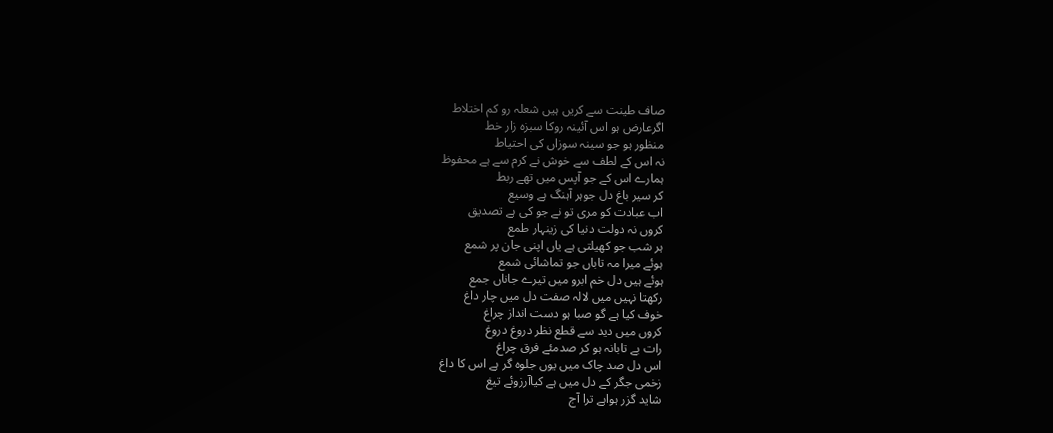صاف طینت سے کریں ہیں شعلہ رو کم اختلاط
اگرعارض ہو اس آئینہ روکا سبزہ زار خط
منظور ہو جو سینہ سوزاں کی احتیاط
نہ اس کے لطف سے خوش نے کرم سے ہے محفوظ
ہمارے اس کے جو آپس میں تھے ربط
کر سیر باغ دل جوہر آہنگ ہے وسیع
اب عبادت کو مری تو نے جو کی ہے تصدیق
کروں نہ دولت دنیا کی زینہار طمع
ہر شب جو کھیلتی ہے یاں اپنی جان پر شمع
ہوئے میرا مہ تاباں جو تماشائی شمع
ہوئے ہیں دل خم ابرو میں تیرے جاناں جمع
رکھتا نہیں میں لالہ صفت دل میں چار داغ
خوف کیا ہے گو صبا ہو دست انداز چراغ
کروں میں دید سے قطع نظر دروغ دروغ
رات بے تابانہ ہو کر صدمئے فرق چراغ
اس دل صد چاک میں یوں جلوہ گر ہے اس کا داغ
زخمی جگر کے دل میں ہے کیاآرزوئے تیغ
شاید گزر ہواہے ترا آج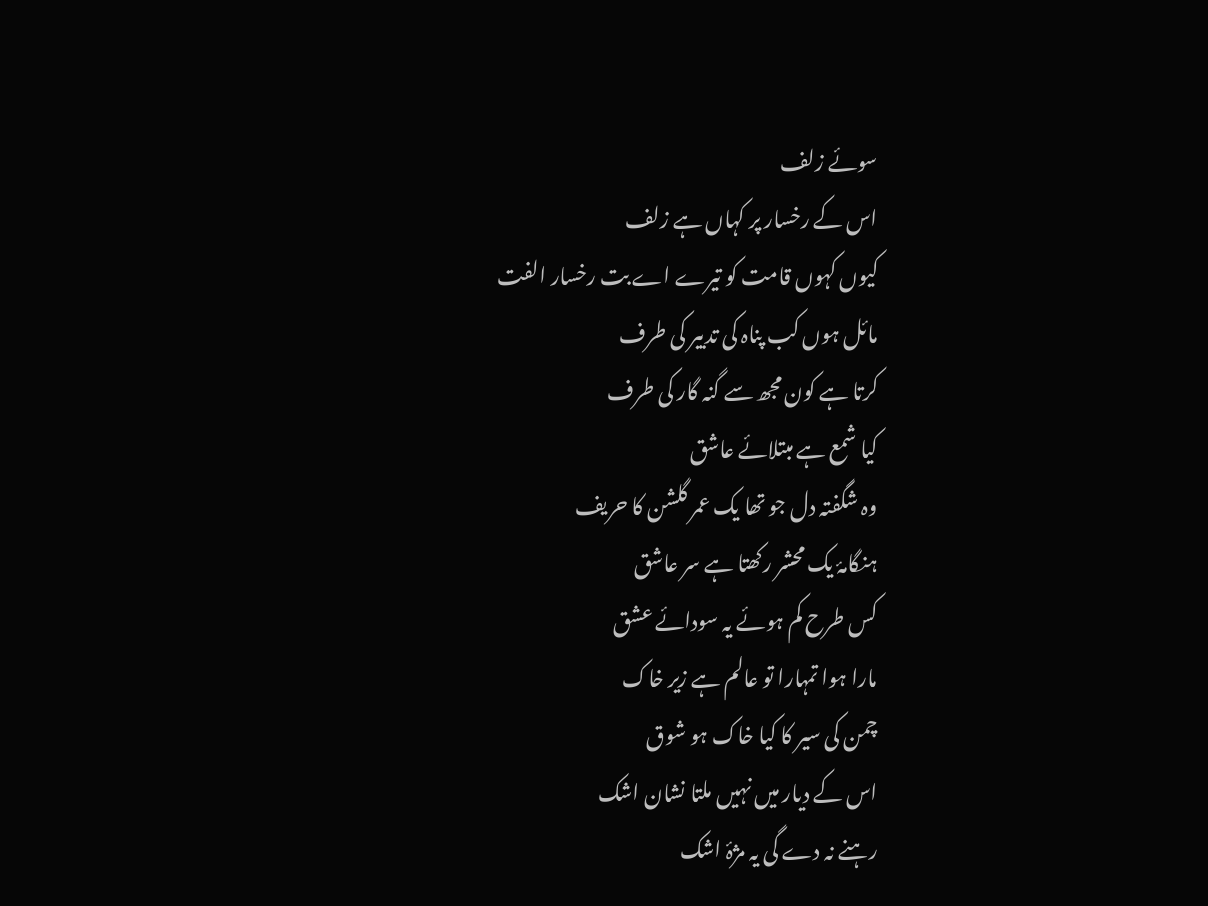سوئے زلف
اس کے رخسار پر کہاں ہے زلف
کیوں کہوں قامت کو تیرے اے بت رخسار الفت
مائل ہوں کب پناہ کی تدبیر کی طرف
کرتا ہے کون مجھ سے گنہ گار کی طرف
کیا شمع ہے مبتلائے عاشق
وہ شگفتہ دل جو تھا یک عمر گلشن کا حریف
ہنگامۂ یک محشر رکھتا ہے سر عاشق
کس طرح کم ہوئے یہ سودائے عشق
مارا ہوا تمہارا تو عالم ہے زیر خاک
چمن کی سیر کا کیا خاک ہو شوق
اس کے دیار میں نہیں ملتا نشان اشک
رہنے نہ دے گی یہ مژۂ اشک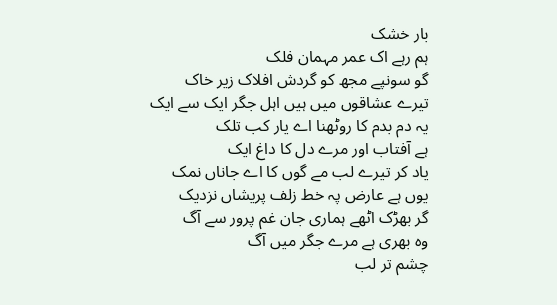بار خشک
ہم رہے اک عمر مہمان فلک
گو سونپے مجھ کو گردش افلاک زیر خاک
تیرے عشاقوں میں ہیں اہل جگر ایک سے ایک
یہ دم بدم کا روٹھنا اے یار کب تلک
ہے آفتاب اور مرے دل کا داغ ایک
یاد کر تیرے لب مے گوں کا اے جاناں نمک
یوں ہے عارض پہ خط زلف پریشاں نزدیک
گر بھڑک اٹھے ہماری جان غم پرور سے آگ
وہ بھری ہے مرے جگر میں آگ
چشم تر لب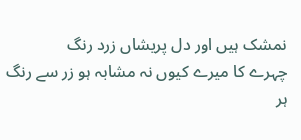نمشک ہیں اور دل پریشاں زرد رنگ
چہرے کا میرے کیوں نہ مشابہ ہو زر سے رنگ
ہر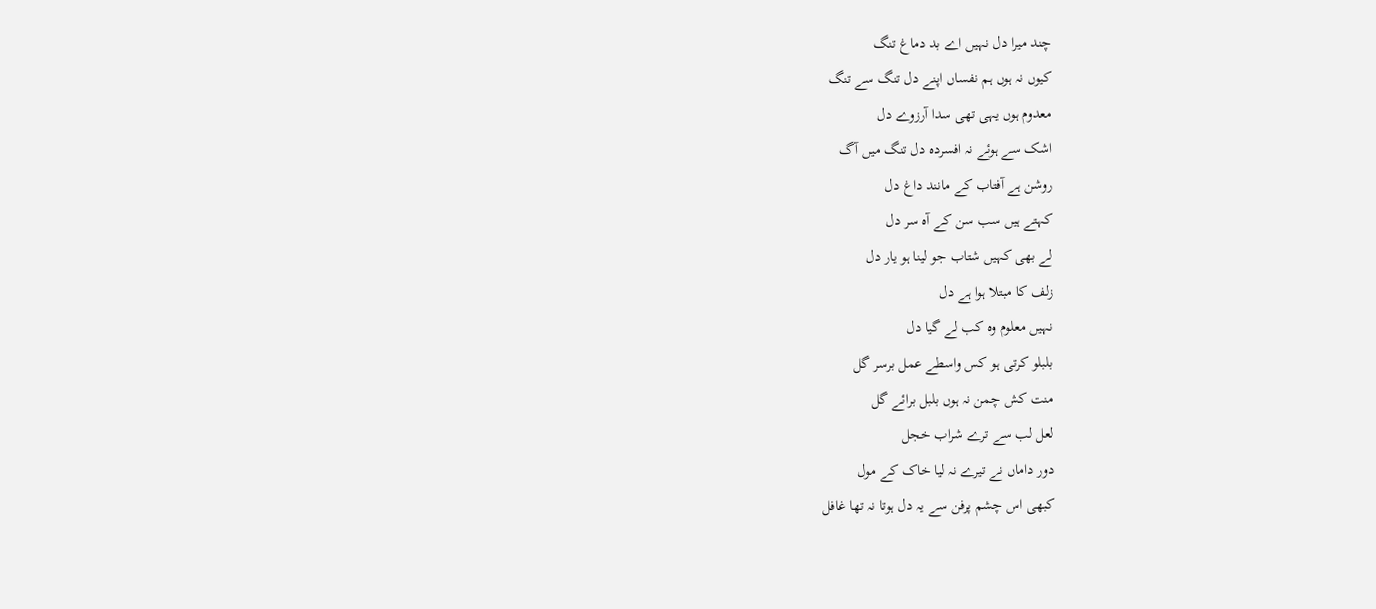چند میرا دل نہیں اے بد دماغ تنگ
کیوں نہ ہوں ہم نفساں اپنے دل تنگ سے تنگ
معدوم ہوں یہی تھی سدا آرزوے دل
اشک سے ہوئے نہ افسردہ دل تنگ میں آگ
روشن ہے آفتاب کے مانند داغ دل
کہتے ہیں سب سن کے آہ سر دل
لے بھی کہیں شتاب جو لینا ہو یار دل
زلف کا مبتلا ہوا ہے دل
نہیں معلوم وہ کب لے گیا دل
بلبلو کرتی ہو کس واسطے عمل برسر گل
منت کش چمن نہ ہوں بلبل برائے گل
لعل لب سے ترے شراب خجل
دور داماں نے تیرے نہ لیا خاک کے مول
کبھی اس چشم پرفن سے یہ دل ہوتا نہ تھا غافل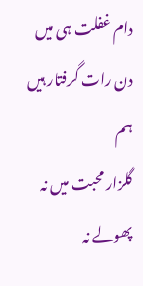دام غفلت ہی میں دن رات گرفتار ہیں ہم
گلزار محبت میں نہ پھولے نہ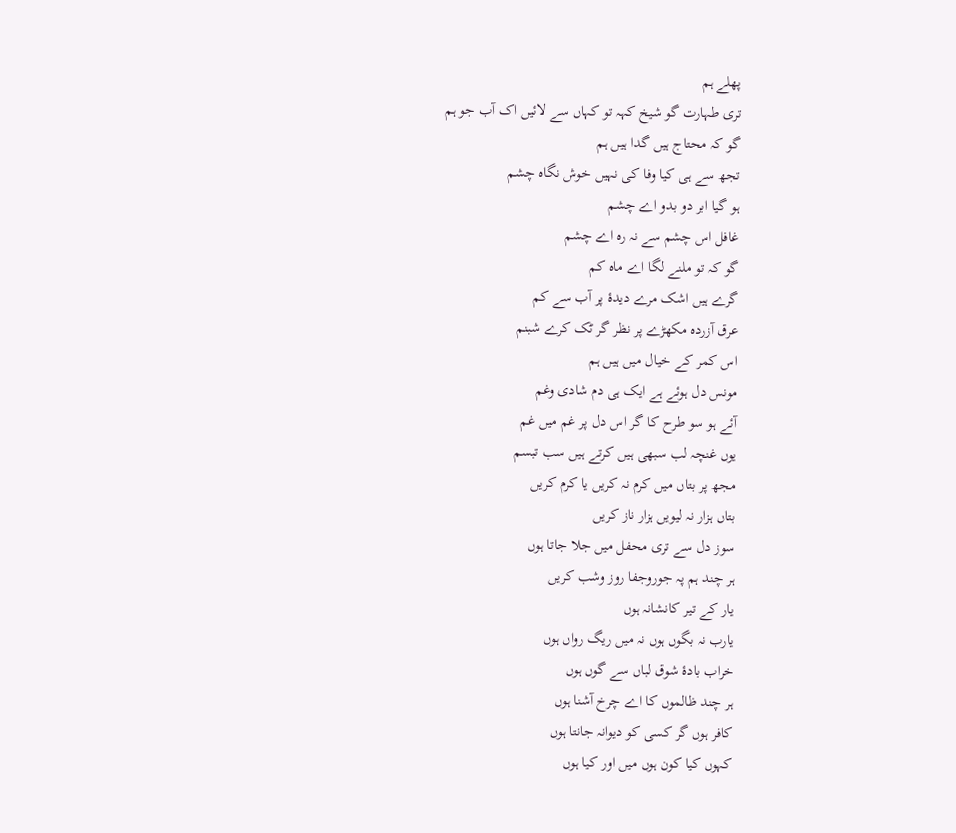پھلے ہم
تری طہارت گو شیخ کہہ تو کہاں سے لائیں اک آب جو ہم
گو کہ محتاج ہیں گدا ہیں ہم
تجھ سے ہی کیا وفا کی نہیں خوش نگاہ چشم
ہو گیا ابر دو بدو اے چشم
غافل اس چشم سے نہ رہ اے چشم
گو کہ تو ملنے لگا اے ماہ کم
گرے ہیں اشک مرے دیدۂ پر آب سے کم
عرق آزردہ مکھڑے پر نظر گر ٹک کرے شبنم
اس کمر کے خیال میں ہیں ہم
مونس دل ہوئے ہے ایک ہی دم شادی وغم
آئے ہو سو طرح کا گر اس دل پر غم میں غم
یوں غنچہ لب سبھی ہیں کرتے ہیں سب تبسم
مجھ پر بتاں میں کرم نہ کریں یا کرم کریں
بتاں ہزار نہ لیویں ہزار ناز کریں
سوز دل سے تری محفل میں جلا جاتا ہوں
ہر چند ہم پہ جوروجفا روز وشب کریں
یار کے تیر کانشانہ ہوں
یارب نہ بگوں ہوں نہ میں ریگ رواں ہوں
خراب بادۂ شوق لباں سے گوں ہوں
ہر چند ظالموں کا اے چرخ آشنا ہوں
کافر ہوں گر کسی کو دیوانہ جانتا ہوں
کہوں کیا کون ہوں میں اور کیا ہوں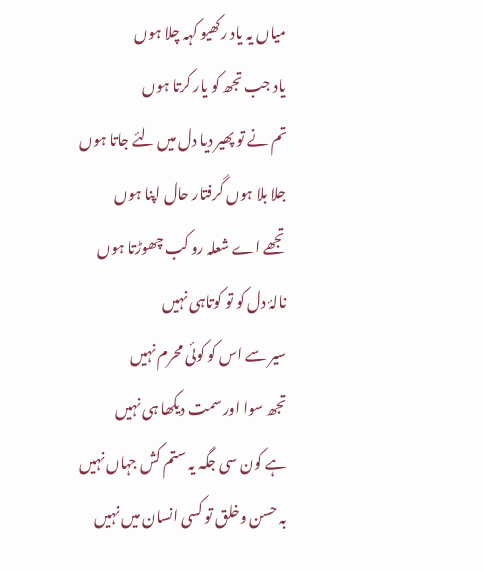میاں یہ یاد رکھیو کہہ چلا ہوں
یاد جب تجھ کو یار کرتا ہوں
تم نے تو پھیر دیا دل میں لئے جاتا ہوں
جلا بلا ہوں گرفتار حال اپنا ہوں
تجھے اے شعلہ رو کب چھوڑتا ہوں
نالۂ دل کو تو کوتاہی نہیں
سیر سے اس کو کوئی محرم نہیں
تجھ سوا اور سمت دیکھا ہی نہیں
ہے کون سی جگہ یہ ستم کش جہاں نہیں
بہ حسن وخلق تو کسی انسان میں نہیں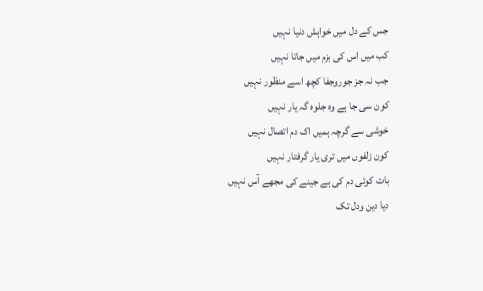جس کے دل میں خواہش دنیا نہیں
کب میں اس کی بزم میں جاتا نہیں
جب نہ جز جوروجفا کچھ اسے منظور نہیں
کون سی جا ہے وہ جلوہ گہ یار نہیں
خوشی سے گرچہ ہمیں اک دم اتصال نہیں
کون زلفوں میں تری یار گرفتار نہیں
بات کوئی دم کی ہے جینے کی مجھے آس نہیں
دیا دین ودل تک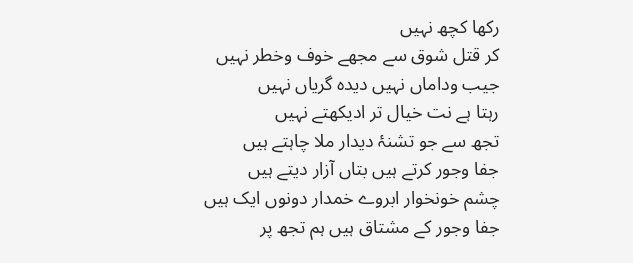رکھا کچھ نہیں
کر قتل شوق سے مجھے خوف وخطر نہیں
جیب وداماں نہیں دیدہ گریاں نہیں
رہتا ہے نت خیال تر ادیکھتے نہیں
تجھ سے جو تشنۂ دیدار ملا چاہتے ہیں
جفا وجور کرتے ہیں بتاں آزار دیتے ہیں
چشم خونخوار ابروے خمدار دونوں ایک ہیں
جفا وجور کے مشتاق ہیں ہم تجھ پر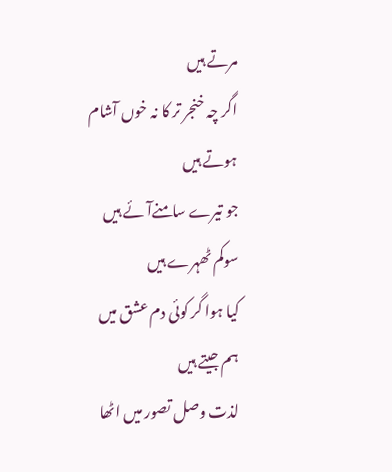مرتے ہیں
اگر چہ خنجر تر کا نہ خوں آشام ہوتے ہیں
جو تیرے سامنےآئے ہیں سوکم ٹھہرے ہیں
کیا ہوا گر کوئی دم عشق میں ہم جیتے ہیں
لذت وصل تصور میں اٹھا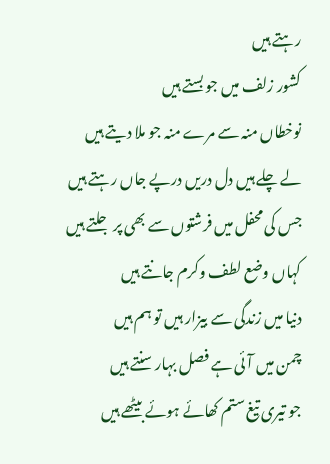رہتے ہیں
کشور زلف میں جو بستے ہیں
نوخطاں منہ سے مرے منہ جو ملا دیتے ہیں
لے چلے ہیں دل دریں درپے جاں رہتے ہیں
جس کی محفل میں فرشتوں سے بھی پر جلتے ہیں
کہاں وضع لطف وکرم جانتے ہیں
دنیا میں زندگی سے بیزار ہیں تو ہم ہیں
چمن میں آئی ہے فصل بہار سنتے ہیں
جو تیری تیغ ستم کھائے ہوئے بیٹھے ہیں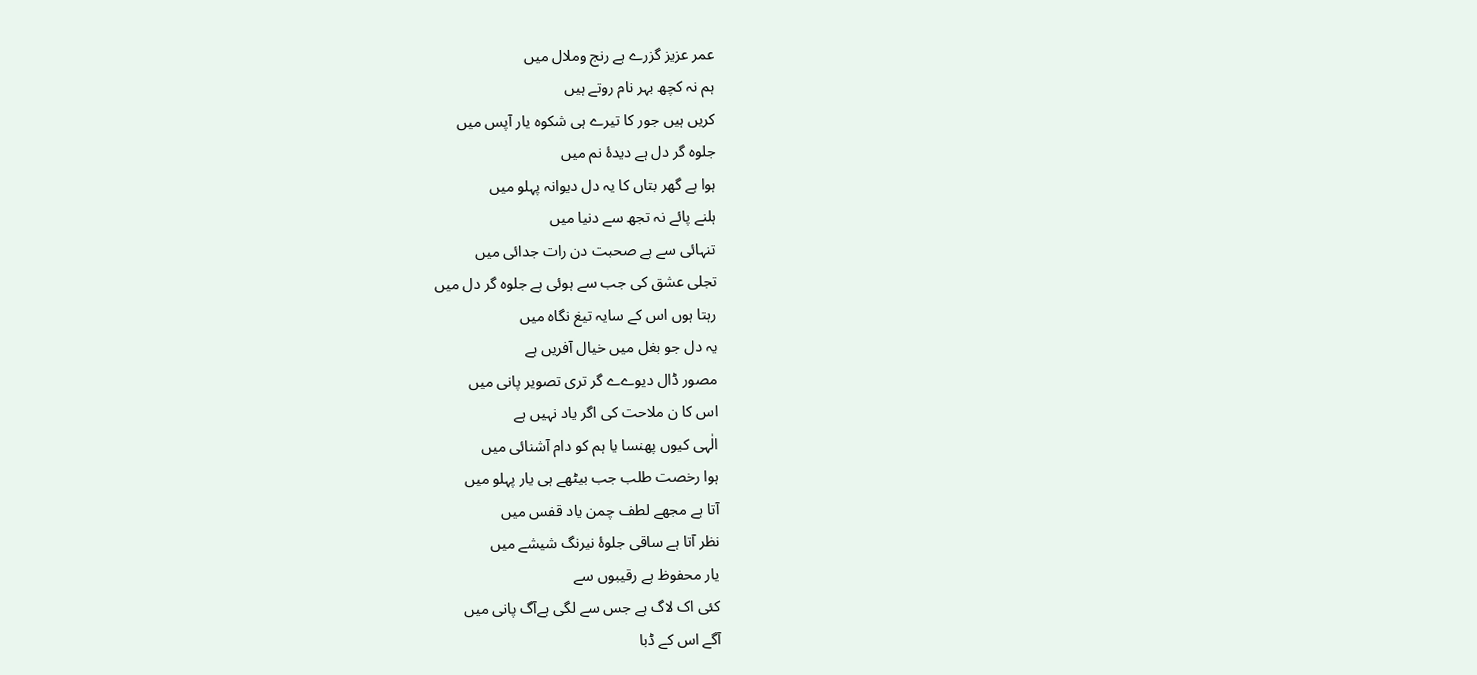عمر عزیز گزرے ہے رنج وملال میں
ہم نہ کچھ بہر نام روتے ہیں
کریں ہیں جور کا تیرے ہی شکوہ یار آپس میں
جلوہ گر دل ہے دیدۂ نم میں
ہوا ہے گھر بتاں کا یہ دل دیوانہ پہلو میں
ہلنے پائے نہ تجھ سے دنیا میں
تنہائی سے ہے صحبت دن رات جدائی میں
تجلی عشق کی جب سے ہوئی ہے جلوہ گر دل میں
رہتا ہوں اس کے سایہ تیغ نگاہ میں
یہ دل جو بغل میں خیال آفریں ہے
مصور ڈال دیوےے گر تری تصویر پانی میں
اس کا ن ملاحت کی اگر یاد نہیں ہے
الٰہی کیوں پھنسا یا ہم کو دام آشنائی میں
ہوا رخصت طلب جب بیٹھے ہی یار پہلو میں
آتا ہے مجھے لطف چمن یاد قفس میں
نظر آتا ہے ساقی جلوۂ نیرنگ شیشے میں
یار محفوظ ہے رقیبوں سے
کئی اک لاگ ہے جس سے لگی ہےآگ پانی میں
آگے اس کے ڈبا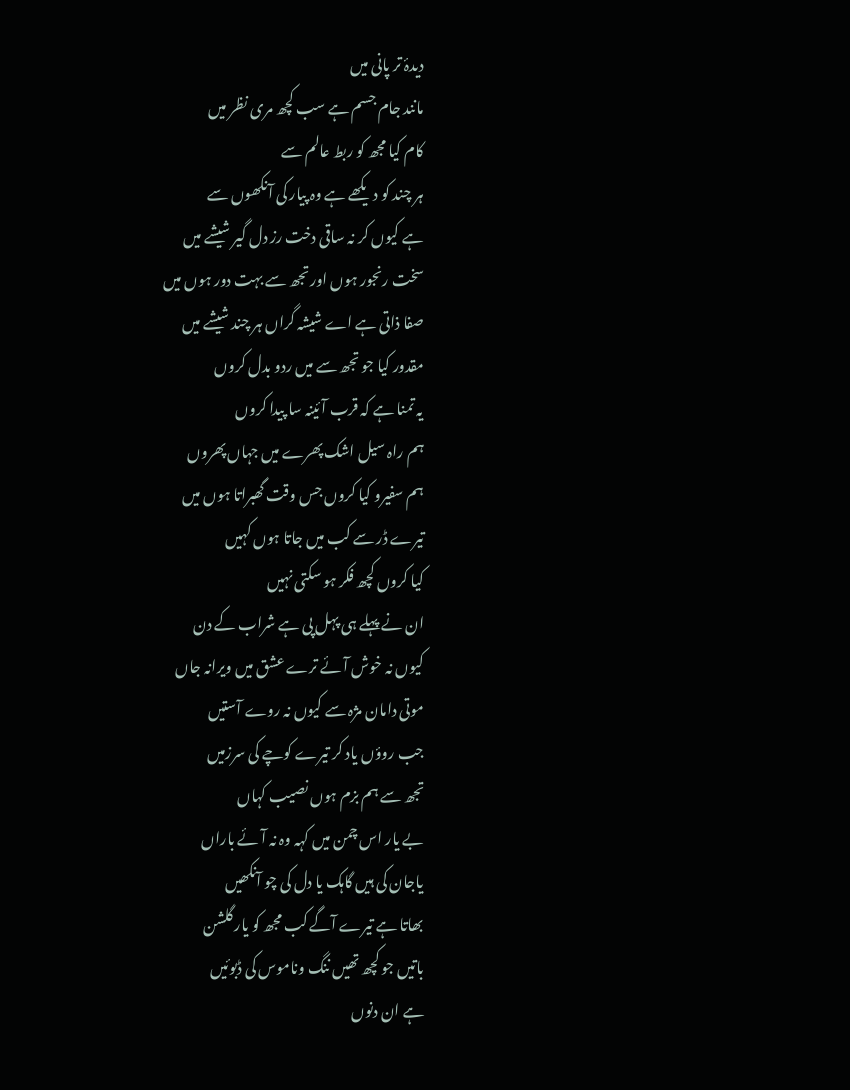دیدۂ تر پانی میں
مانند جام جسم ہے سب کچھ مری نظر میں
کام کیا مجھ کو ربط عالم سے
ہر چند کو دیکھے ہے وہ پیار کی آنکھوں سے
ہے کیوں کر نہ ساقی دخت رز دل گیر شیشے میں
سخت رنجور ہوں اور تجھ سے بہت دور ہوں میں
صفا ذاتی ہے اے شیشہ گراں ہر چند شیشے میں
مقدور کیا جو تجھ سے میں ردو بدل کروں
یہ تمنا ہے کہ قرب آئینہ سا پیدا کروں
ہم راہ سیل اشک پھرے میں جہاں پھروں
ہم سفیرو کیا کروں جس وقت گھبراتا ہوں میں
تیرے ڈر سے کب میں جاتا ہوں کہیں
کیا کروں کچھ فکر ہو سکتی نہیں
ان نے پہلے ہی پہل پی ہے شراب کے دن
کیوں نہ خوش آئے ترے عشق میں ویرانہ جاں
موتی دامان مژہ سے کیوں نہ روے آستیں
جب روؤں یاد کر تیرے کوچے کی سرزمیں
تجھ سے ہم بزم ہوں نصیب کہاں
بے یار اس چمن میں کہہ وہ نہ آئے باراں
یاجان کی ہیں گاہک یا دل کی چو آنکھیں
بھاتا ہے تیرے آگے کب مجھ کو یار گلشن
باتیں جو کچھ تھیں ننگ وناموس کی ڈبوئیں
ہے ان دنوں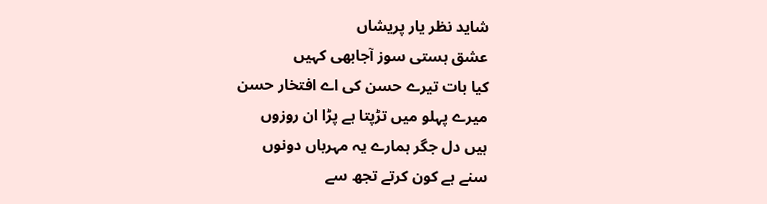شاید نظر یار پریشاں
عشق ہستی سوز آجابھی کہیں
کیا بات تیرے حسن کی اے افتخار حسن
میرے پہلو میں تڑپتا ہے پڑا ان روزوں
ہیں دل جگر ہمارے یہ مہرباں دونوں
سنے ہے کون کرتے تجھ سے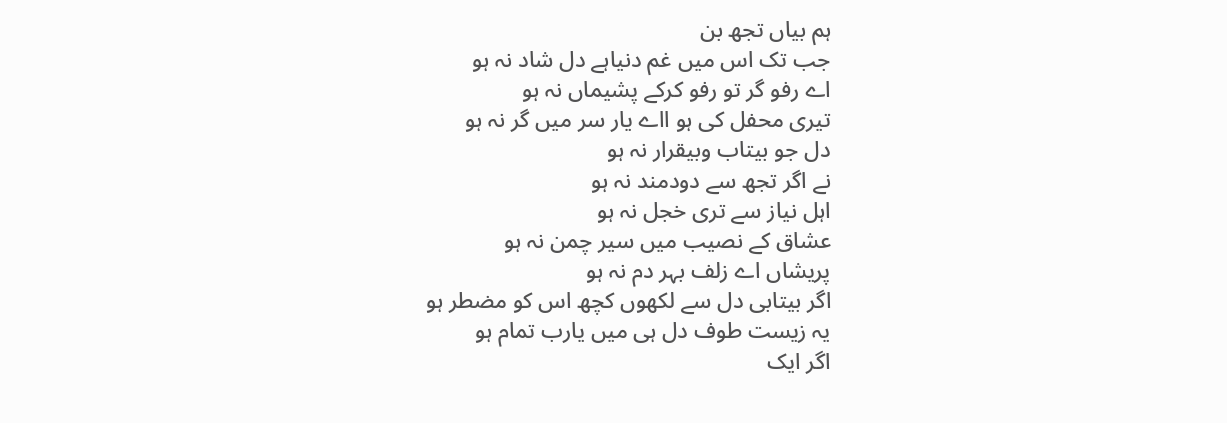ہم بیاں تجھ بن
جب تک اس میں غم دنیاہے دل شاد نہ ہو
اے رفو گر تو رفو کرکے پشیماں نہ ہو
تیری محفل کی ہو ااے یار سر میں گر نہ ہو
دل جو بیتاب وبیقرار نہ ہو
نے اگر تجھ سے دودمند نہ ہو
اہل نیاز سے تری خجل نہ ہو
عشاق کے نصیب میں سیر چمن نہ ہو
پریشاں اے زلف بہر دم نہ ہو
اگر بیتابی دل سے لکھوں کچھ اس کو مضطر ہو
یہ زیست طوف دل ہی میں یارب تمام ہو
اگر ایک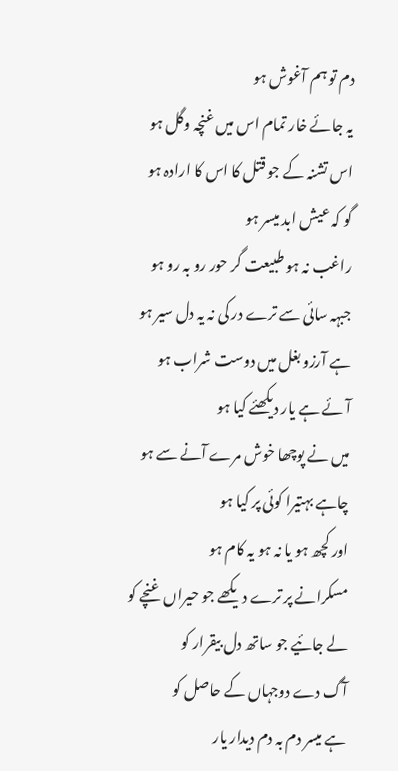دم تو ہم آغوش ہو
یہ جائے خار تمام اس میں غنچہ وگل ہو
اس تشنہ کے جو قتل کا اس کا ارادہ ہو
گو کہ عیش ابد میسر ہو
راغب نہ ہو طبیعت گر حور رو بہ رو ہو
جبہہ سائی سے ترے در کی نہ یہ دل سیر ہو
ہے آرزو بغل میں دوست شراب ہو
آئے ہے یار دیکھئے کیا ہو
میں نے پوچھا خوش مرے آنے سے ہو
چاہے بہتیرا کوئی پر کیا ہو
اور کچھ ہو یا نہ ہو یہ کام ہو
مسکرانے پر ترے دیکھے جو حیراں غنچے کو
لے جائیے جو ساتھ دل بیقرار کو
آگ دے دوجہاں کے حاصل کو
ہے میسر دم بہ دم دیدار یار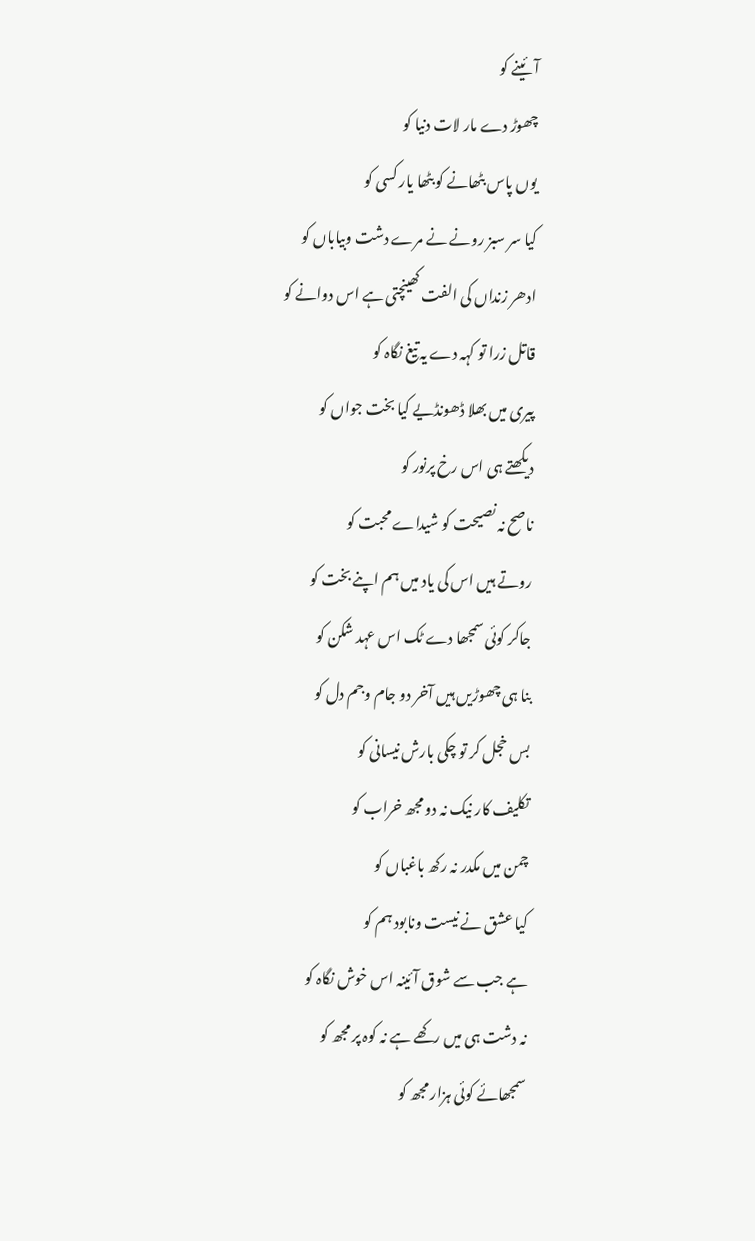آئینے کو
چھوڑ دے مار لات دنیا کو
یوں پاس بٹھانے کو بٹھا یار کسی کو
کیا سر سبز رونے نے مرے دشت وبیاباں کو
ادھر زنداں کی الفت کھینچتی ہے اس دوانے کو
قاتل زرا تو کہہ دے یہ تیغ نگاہ کو
پیری میں بھلا ڈھونڈیے کیا بخت جواں کو
دیکھتے ہی اس رخ پرنور کو
ناصح نہ نصیحت کو شیداے محبت کو
روتے ہیں اس کی یاد میں ہم اپنے بخت کو
جاکر کوئی سمجھا دے ٹک اس عہد شکن کو
بنا ہی چھوڑیں ہیں آخر دو جام وجم دل کو
بس خجل کر تو چکی بارش نیسانی کو
تکلیف کار نیک نہ دو مجھ خراب کو
چمن میں مکدر نہ رکھ باغباں کو
کیا عشق نے نیست ونابود ہم کو
ہے جب سے شوق آئینہ اس خوش نگاہ کو
نہ دشت ہی میں رکھے ہے نہ کوہ پر مجھ کو
سمجھائے کوئی ہزار مجھ کو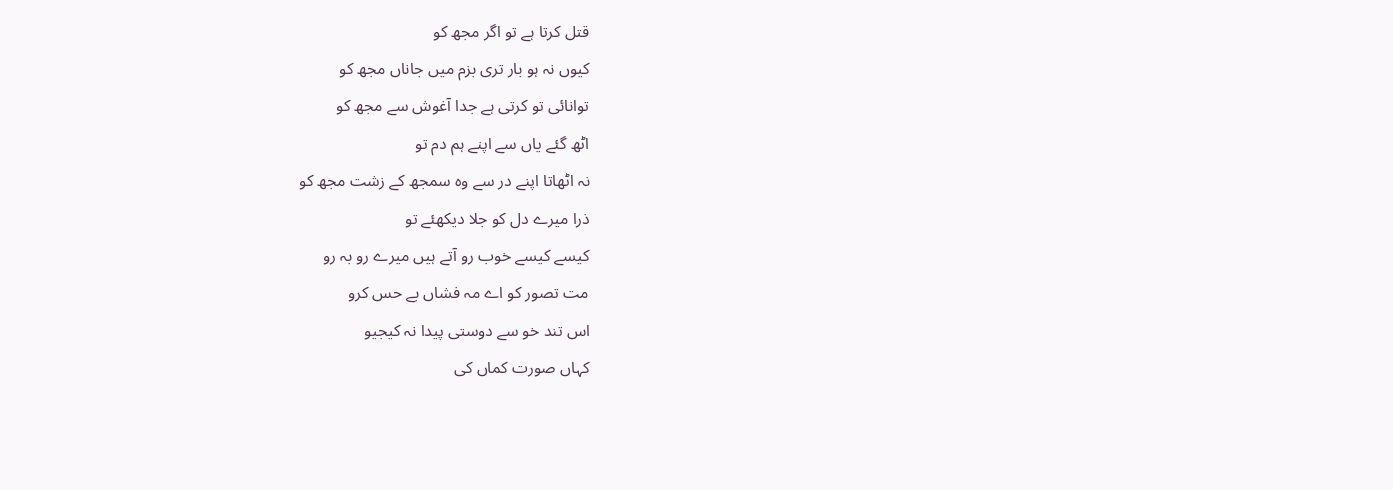قتل کرتا ہے تو اگر مجھ کو
کیوں نہ ہو بار تری بزم میں جاناں مجھ کو
توانائی تو کرتی ہے جدا آغوش سے مجھ کو
اٹھ گئے یاں سے اپنے ہم دم تو
نہ اٹھاتا اپنے در سے وہ سمجھ کے زشت مجھ کو
ذرا میرے دل کو جلا دیکھئے تو
کیسے کیسے خوب رو آتے ہیں میرے رو بہ رو
مت تصور کو اے مہ فشاں بے حس کرو
اس تند خو سے دوستی پیدا نہ کیجیو
کہاں صورت کماں کی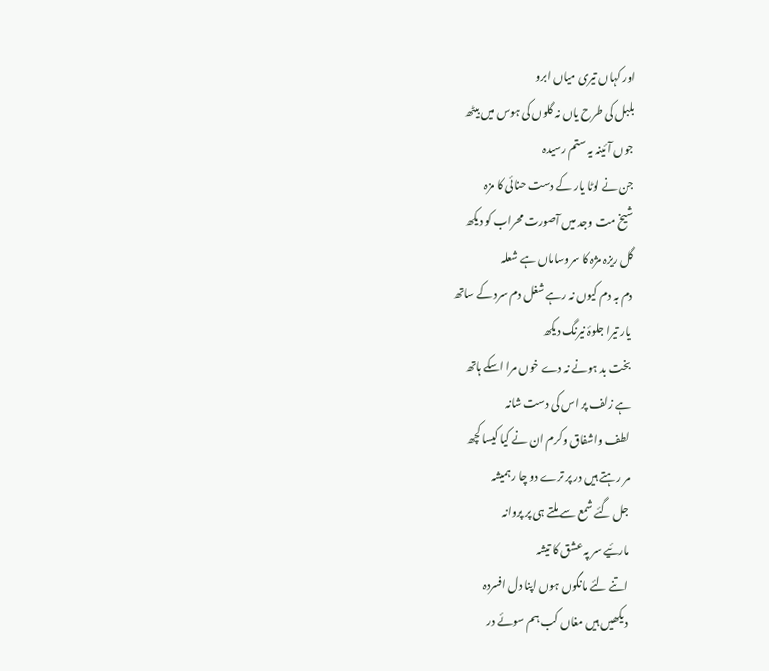اور کہاں تیری میاں ابرو
بلبل کی طرح یاں نہ گلوں کی ہوس میں بیٹھ
جوں آئینہ یہ ستم رسیدہ
جن نے لوٹا یار کے دست حنائی کا مزہ
شیخ مت وجد میں آصورت محراب کو دیکھ
گل ریزہ مژہ کا سروساماں ہے شعلہ
دم بہ دم کیوں نہ رہے شغل دم سرد کے ساتھ
یار تیرا جلوۂ نیرنگ دیکھ
بخت بد ہونے نہ دے خوں مرا اسکے ہاتھ
ہے زلف پر اس کی دست شانہ
لطف واشفاق وکرم ان نے کیا کیسا کچھ
مر رہتے ہیں در پر ترے دو چا رہمیشہ
جل گئے شمع سے ملتے ہی پر پروانہ
مارئیے سر پہ عشق کا تیشہ
اتنے لئے مانگوں ہوں اپنا دل افسردہ
دیکھیں ہیں مغاں کب ہم سوئے در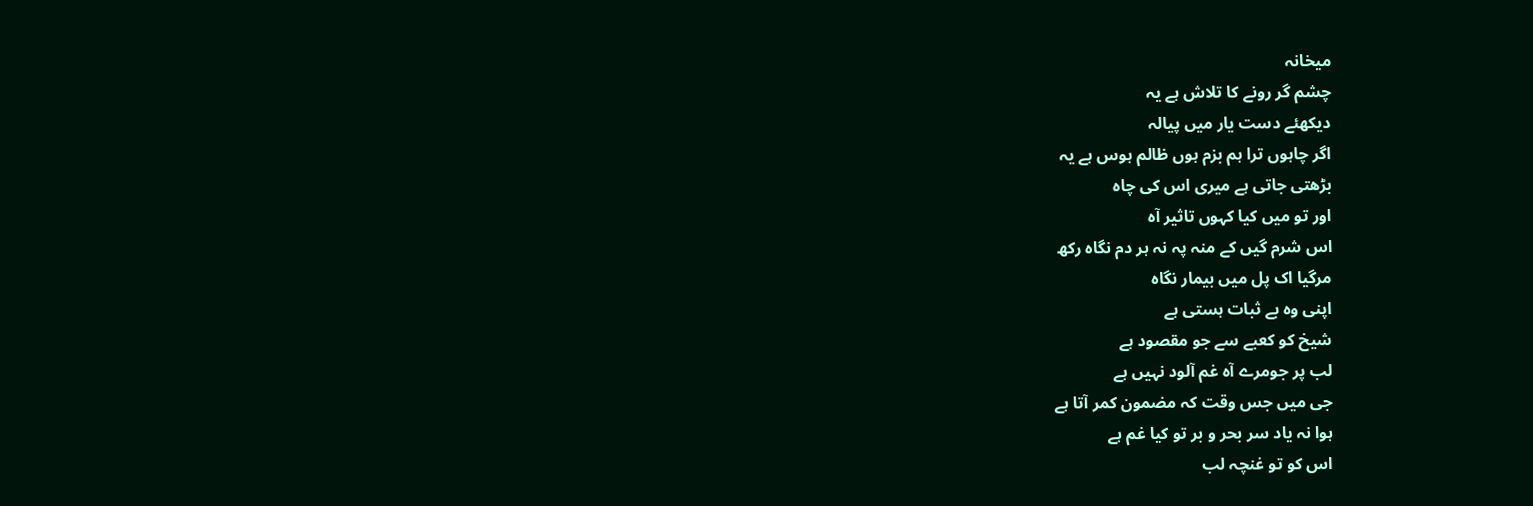میخانہ
چشم گر رونے کا تلاش ہے یہ
دیکھئے دست یار میں پیالہ
اگر چاہوں ترا ہم بزم ہوں ظالم ہوس ہے یہ
بڑھتی جاتی ہے میری اس کی چاہ
اور تو میں کیا کہوں تاثیر آہ
اس شرم گیں کے منہ پہ نہ ہر دم نگاہ رکھ
مرگیا اک پل میں بیمار نگاہ
اپنی وہ بے ثبات ہستی ہے
شیخ کو کعبے سے جو مقصود ہے
لب پر جومرے آہ غم آلود نہیں ہے
جی میں جس وقت کہ مضمون کمر آتا ہے
ہوا نہ یاد سر بحر و بر تو کیا غم ہے
اس کو تو غنچہ لب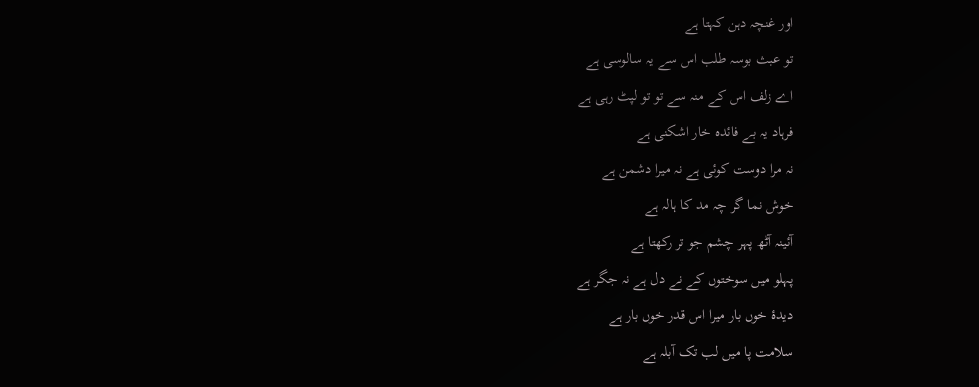اور غنچہ دہن کہتا ہے
تو عبث بوسہ طلب اس سے یہ سالوسی ہے
اے زلف اس کے منہ سے تو تو لپٹ رہی ہے
فرہاد یہ بے فائدہ خار اشکنی ہے
نہ مرا دوست کوئی ہے نہ میرا دشمن ہے
خوش نما گر چہ مد کا ہالہ ہے
آئینہ آٹھ پہر چشم جو تر رکھتا ہے
پہلو میں سوختوں کے نے دل ہے نہ جگر ہے
دیدۂ خوں بار میرا اس قدر خوں بار ہے
سلامت پا میں لب تک آبلہ ہے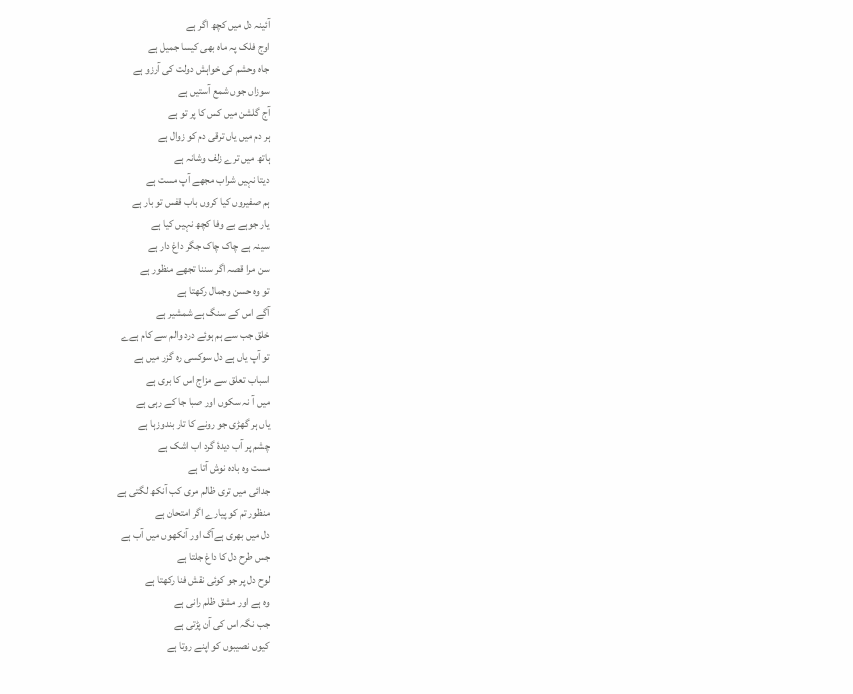آئینہ دل میں کچھ اگر ہے
اوج فلک پہ ماہ بھی کیسا جمیل ہے
جاہ وحشم کی خواہش دولت کی آرزو ہے
سوزاں جوں شمع آستیں ہے
آج گلشن میں کس کا پر تو ہے
ہر دم میں یاں ترقی دم کو زوال ہے
ہاتھ میں ترے زلف وشانہ ہے
دیتا نہیں شراب مجھے آپ مست ہے
ہم صفیروں کیا کروں باب قفس تو بار ہے
یار جوہے بے وفا کچھ نہیں کیا ہے
سینہ ہے چاک چاک جگر داغ دار ہے
سن مرا قصہ اگر سننا تجھے منظور ہے
تو وہ حسن وجمال رکھتا ہے
آگے اس کے سنگ ہے شمشیر ہے
خلق جب سے ہم ہوئے درد والم سے کام ہےے
تو آپ یاں ہے دل سوکسی رہ گزر میں ہے
اسباب تعلق سے مزاج اس کا بری ہے
میں آ نہ سکوں اور صبا جا کے رہی ہے
یاں ہر گھڑی جو رونے کا تار بندوزہا ہے
چشم پر آب دیدۂ گرد اب اشک ہے
مست وہ بادہ نوش آتا ہے
جدائی میں تری ظالم مری کب آنکھ لگتی ہے
منظور تم کو پیارے اگر امتحان ہے
دل میں بھری ہےآگ اور آنکھوں میں آب ہے
جس طرح دل کا داغ جلتا ہے
لوح دل پر جو کوئی نقش فنا رکھتا ہے
وہ ہے اور مشق ظلم رانی ہے
جب نگہ اس کی آن پڑتی ہے
کیوں نصیبوں کو اپنے روتا ہے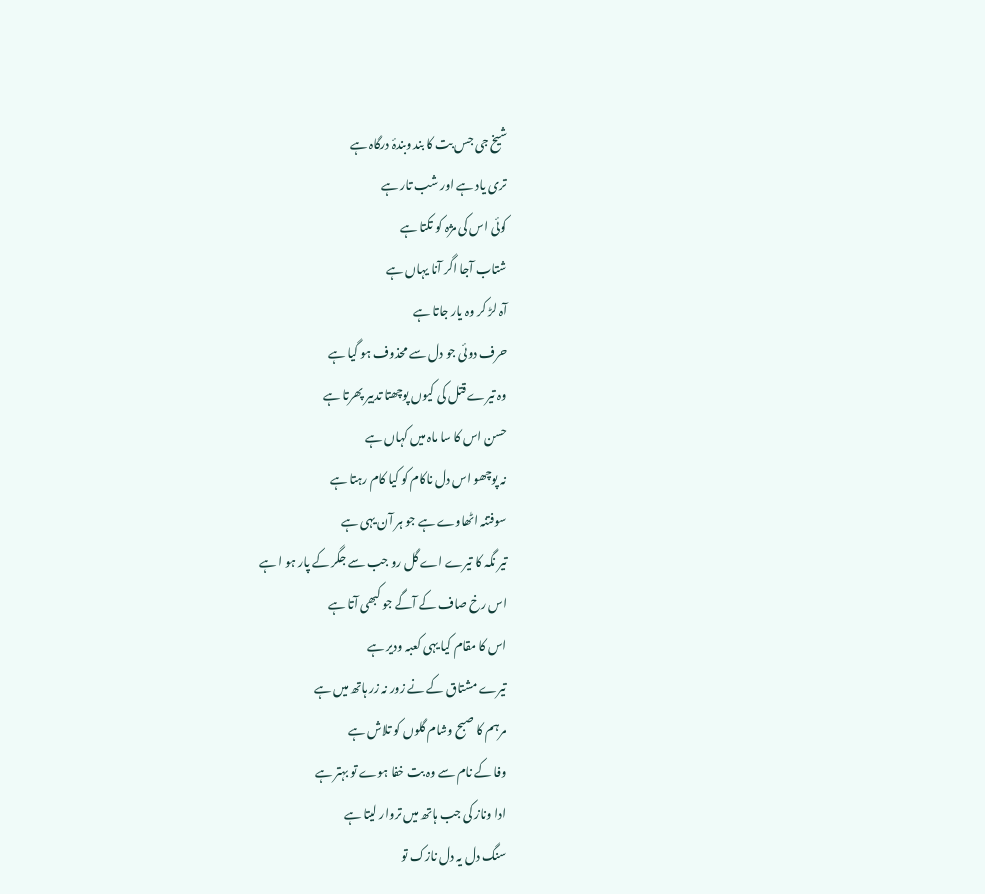شیخ جی جس بت کا بند وبندۂ درگاہ ہے
تری یاد ہے اور شب تار ہے
کوئی اس کی مژہ کو تکتا ہے
شتاب آجا اگر آنا یہاں ہے
آہ لڑ کر وہ یار جاتا ہے
حرف دوئی جو دل سے محذوف ہو گیا ہے
وہ تیرے قتل کی کیوں پوچھتا تدبیر پھرتا ہے
حسن اس کا سا ماہ میں کہاں ہے
نہ پوچھو اس دل ناکام کو کیا کام رہتا ہے
سوفتنہ اٹھاوے ہے جو ہر آن یہی ہے
تیر نگہ کا تیرے اے گل رو جب سے جگر کے پار ہو ا ہے
اس رخ صاف کے آگے جو کبھی آتا ہے
اس کا مقام کیا یہی کعبہ ودیر ہے
تیرے مشتاق کے نے زور نہ زر ہاتھ میں ہے
مرہم کا صبح وشام گلوں کو تلاش ہے
وفا کے نام سے وہ بت خفا ہوے تو بہتر ہے
ادا وناز کی جب ہاتھ میں تروار لیتا ہے
سنگ دل یہ دل نازک تو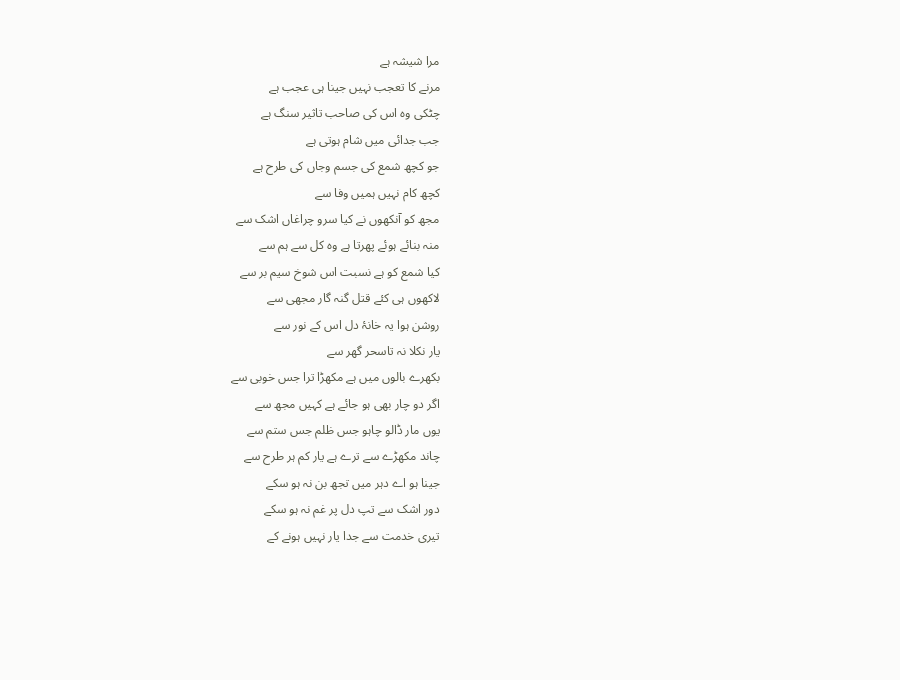مرا شیشہ ہے
مرنے کا تعجب نہیں جینا ہی عجب ہے
چٹکی وہ اس کی صاحب تاثیر سنگ ہے
جب جدائی میں شام ہوتی ہے
جو کچھ شمع کی جسم وجاں کی طرح ہے
کچھ کام نہیں ہمیں وفا سے
مجھ کو آنکھوں نے کیا سرو چراغاں اشک سے
منہ بنائے ہوئے پھرتا ہے وہ کل سے ہم سے
کیا شمع کو ہے نسبت اس شوخ سیم بر سے
لاکھوں ہی کئے قتل گنہ گار مجھی سے
روشن ہوا یہ خانۂ دل اس کے نور سے
یار نکلا نہ تاسحر گھر سے
بکھرے بالوں میں ہے مکھڑا ترا جس خوبی سے
اگر دو چار بھی ہو جائے ہے کہیں مجھ سے
یوں مار ڈالو چاہو جس ظلم جس ستم سے
چاند مکھڑے سے ترے ہے یار کم ہر طرح سے
جینا ہو اے دہر میں تجھ بن نہ ہو سکے
دور اشک سے تپ دل پر غم نہ ہو سکے
تیری خدمت سے جدا یار نہیں ہونے کے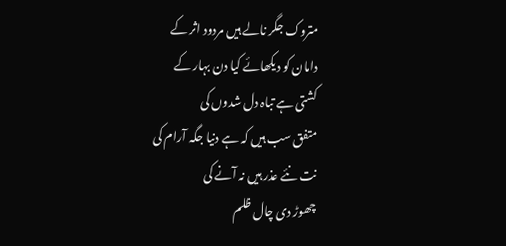متروک جگر نالے ہیں مردود اثر کے
دامان کو دیکھائے کیا دن بہار کے
کشتی ہے تباہ دل شدوں کی
متفق سب ہیں کہ ہے دنیا جگہ آرام کی
نت نئے عذر ہیں نہ آنے کی
چھوڑ دی چال ظلم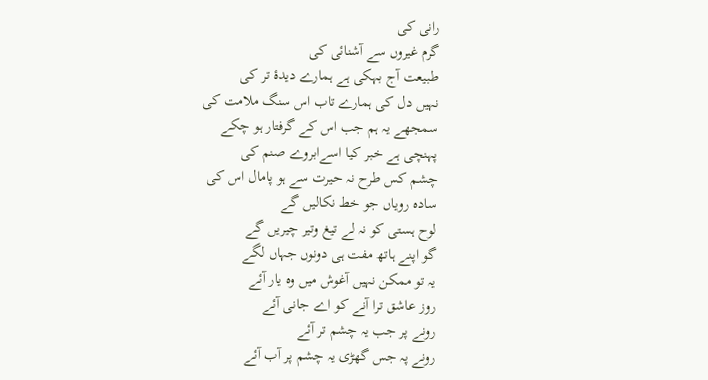رانی کی
گرم غیروں سے آشنائی کی
طبیعت آج بہکی ہے ہمارے دیدۂ تر کی
نہیں دل کی ہمارے تاب اس سنگ ملامت کی
سمجھے یہ ہم جب اس کے گرفتار ہو چکے
پہنچی ہے خبر کیا اسےابروے صنم کی
چشم کس طرح نہ حیرت سے ہو پامال اس کی
سادہ رویاں جو خط نکالیں گے
لوح ہستی کو نہ لے تیغ وتیر چیریں گے
گو اپنے ہاتھ مفت ہی دونوں جہاں لگے
یہ تو ممکن نہیں آغوش میں وہ یار آئے
روز عاشق ترا آنے کو اے جانی آئے
رونے پر جب یہ چشم تر آئے
رونے پہ جس گھڑی یہ چشم پر آب آئے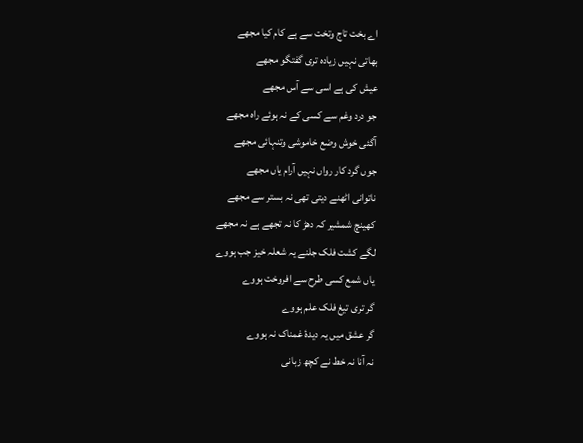اے بخت تاج وتخت سے ہے کام کیا مجھے
بھاتی نہیں زیادہ تری گفتگو مجھے
عیش کی ہے اسی سے آس مجھے
جو درد وغم سے کسی کے نہ ہوئے راہ مجھے
آگئی خوش وضع خاموشی وتنہائی مجھے
جوں گرد کار رواں نہیں آرام یاں مجھے
ناتوانی اٹھنے دیتی تھی نہ بستر سے مجھے
کھینچ شمشیر کہ دھڑ کا نہ تجھے ہے نہ مجھے
لگے کشت فلک جلنے یہ شعلہ خیز جب ہووے
یاں شمع کسی طرح سے افروخت ہووے
گر تری تیغ فلک علم ہووے
گر عشق میں یہ دیدۂ غمناک نہ ہووے
نہ آنا نہ خط نے کچھ زبانی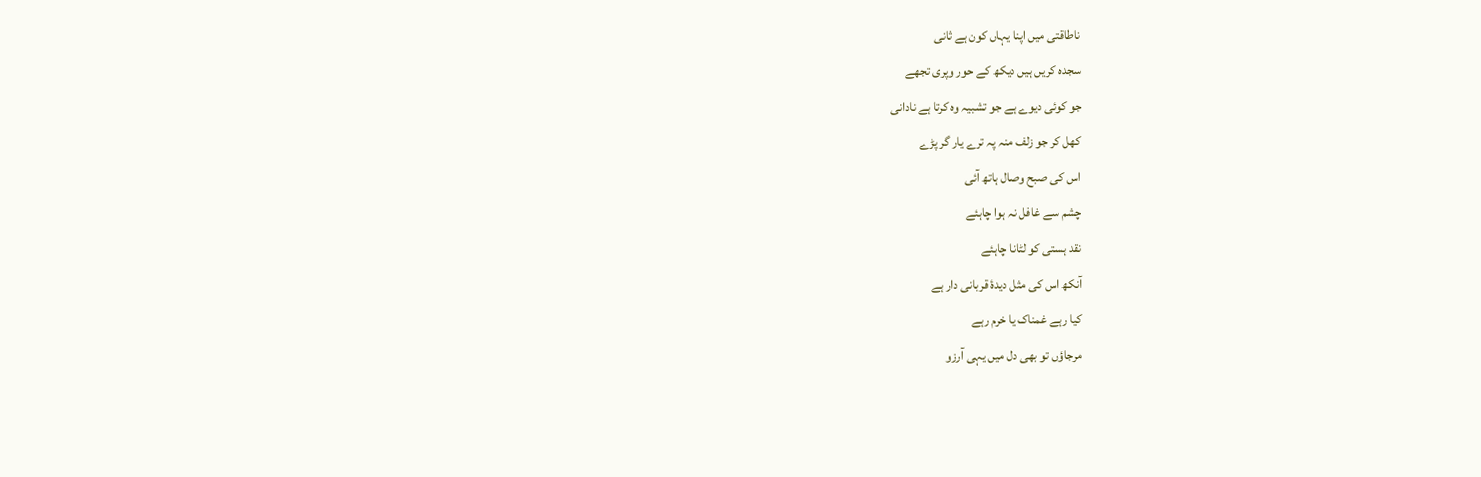ناطاقتی میں اپنا یہاں کون ہے ثانی
سجدہ کریں ہیں دیکھ کے حور وپری تجھے
جو کوئی دیوے ہے جو تشبیہ وہ کرتا ہے نادانی
کھل کر جو زلف منہ پہ ترے یار گر پڑے
اس کی صبح وصال ہاتھ آئی
چشم سے غافل نہ ہوا چاہئے
نقد ہستی کو لٹانا چاہئے
آنکھ اس کی مثل دیدۂ قربانی دار ہے
کیا رہے غمناک یا خرم رہے
مرجاؤں تو بھی دل میں یہی آرزو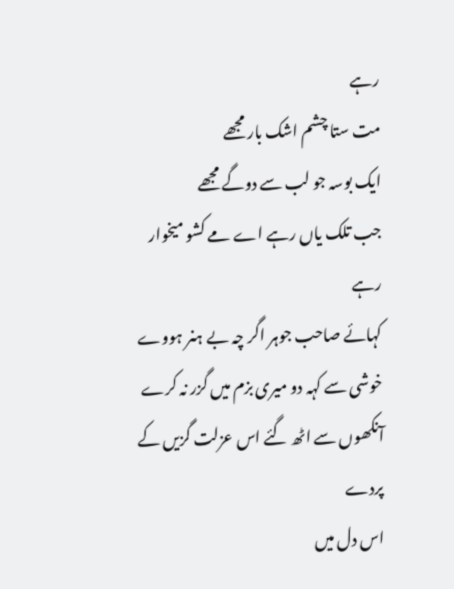رہے
مت ستا چشم اشک بار مجھے
ایک بوسہ جو لب سے دوگے مجھے
جب تلک یاں رہے اے مے کشو میخوار رہے
کہائے صاحب جوہر اگر چہ بے ہنر ہووے
خوشی سے کہہ دو میری بزم میں گزر نہ کرے
آنکھوں سے اٹھ گئے اس عزلت گزیں کے پردے
اس دل میں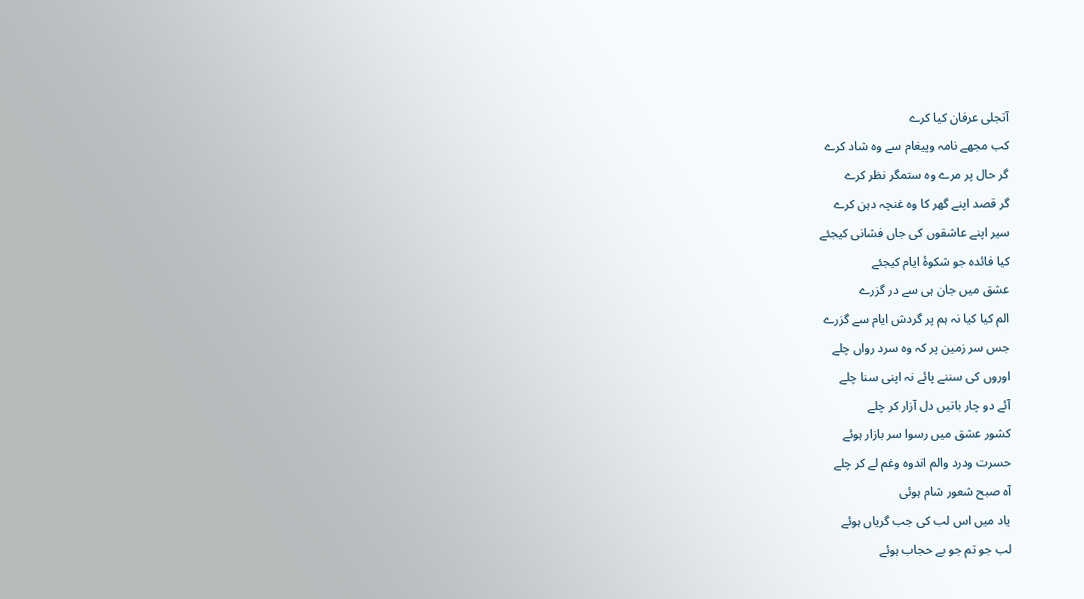آتجلی عرفان کیا کرے
کب مجھے نامہ وپیغام سے وہ شاد کرے
گر حال پر مرے وہ ستمگر نظر کرے
گر قصد اپنے گھر کا وہ غنچہ دہن کرے
سیر اپنے عاشقوں کی جاں فشانی کیجئے
کیا فائدہ جو شکوۂ ایام کیجئے
عشق میں جان ہی سے در گزرے
الم کیا کیا نہ ہم پر گردش ایام سے گزرے
جس سر زمین پر کہ وہ سرد رواں چلے
اوروں کی سننے پائے نہ اپنی سنا چلے
آئے دو چار باتیں دل آزار کر چلے
کشور عشق میں رسوا سر بازار ہوئے
حسرت ودرد والم اندوہ وغم لے کر چلے
آہ صبح شعور شام ہوئی
یاد میں اس لب کی جب گریاں ہوئے
لب جو تم جو بے حجاب ہوئے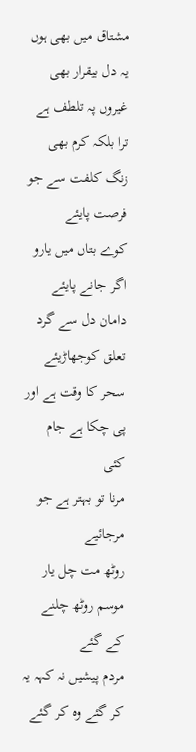مشتاق میں بھی ہوں یہ دل بیقرار بھی
غیروں پہ تلطف ہے ترا بلکہ کرم بھی
زنگ کلفت سے جو فرصت پایئے
کوے بتاں میں یارو اگر جانے پایئے
دامان دل سے گرد تعلق کوجھاڑیئے
سحر کا وقت ہے اور پی چکا ہے جام کئی
مرنا تو بہتر ہے جو مرجائیے
روٹھ مت چل یار موسم روٹھ چلنے کے گئے
مردم پیشیں نہ کہہ یہ کر گئے وہ کر گئے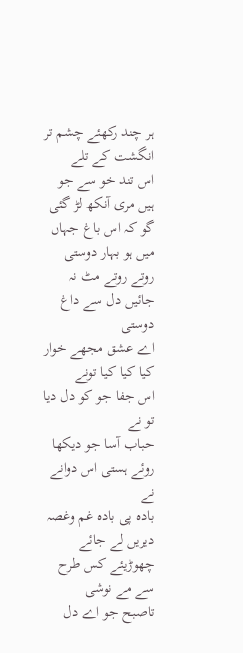ہر چند رکھئے چشم تر انگشت کے تلے
اس تند خو سے جو ہیں مری آنکھ لڑ گئی
گو کہ اس باغ جہاں میں ہو بہار دوستی
روتے روتے مٹ نہ جائیں دل سے داغ دوستی
اے عشق مجھے خوار کیا کیا کیا تونے
اس جفا جو کو دل دیا تو نے
حباب آسا جو دیکھا روئے ہستی اس دوانے نے
بادہ پی بادہ غم وغصہ دیریں لے جائے
چھوڑیئے کس طرح سے مے نوشی
تاصبح جو اے دل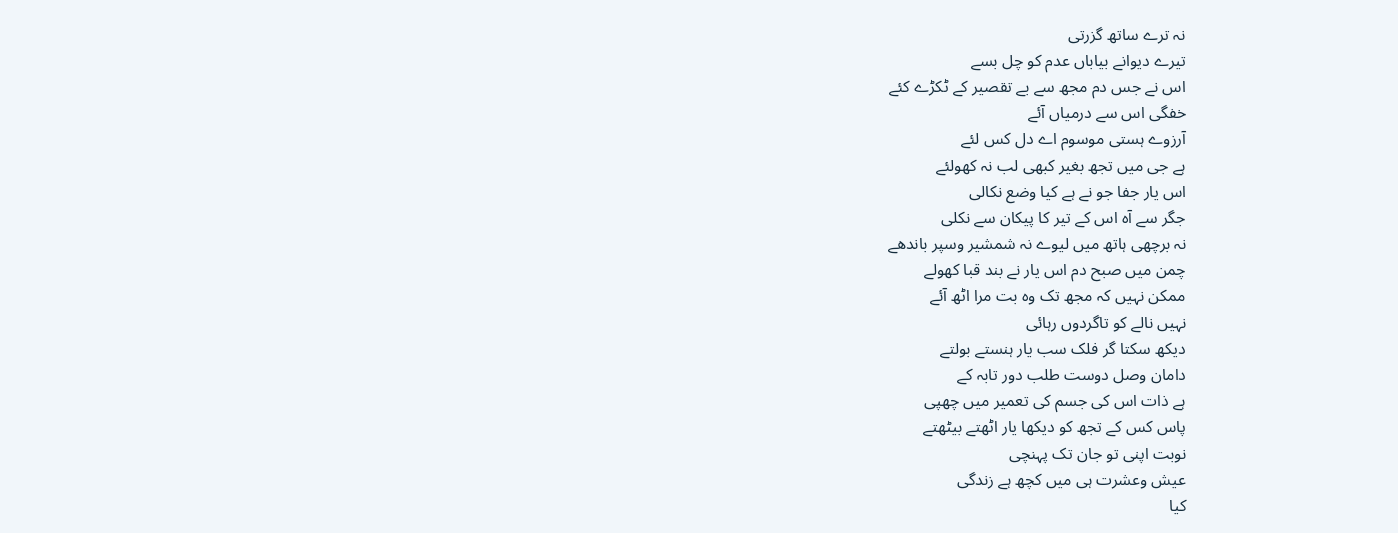نہ ترے ساتھ گزرتی
تیرے دیوانے بیاباں عدم کو چل بسے
اس نے جس دم مجھ سے بے تقصیر کے ٹکڑے کئے
خفگی اس سے درمیاں آئے
آرزوے ہستی موسوم اے دل کس لئے
ہے جی میں تجھ بغیر کبھی لب نہ کھولئے
اس یار جفا جو نے ہے کیا وضع نکالی
جگر سے آہ اس کے تیر کا پیکان سے نکلی
نہ برچھی ہاتھ میں لیوے نہ شمشیر وسپر باندھے
چمن میں صبح دم اس یار نے بند قبا کھولے
ممکن نہیں کہ مجھ تک وہ بت مرا اٹھ آئے
نہیں نالے کو تاگردوں رہائی
دیکھ سکتا گر فلک سب یار ہنستے بولتے
دامان وصل دوست طلب دور تابہ کے
ہے ذات اس کی جسم کی تعمیر میں چھپی
پاس کس کے تجھ کو دیکھا یار اٹھتے بیٹھتے
نوبت اپنی تو جان تک پہنچی
عیش وعشرت ہی میں کچھ ہے زندگی
کیا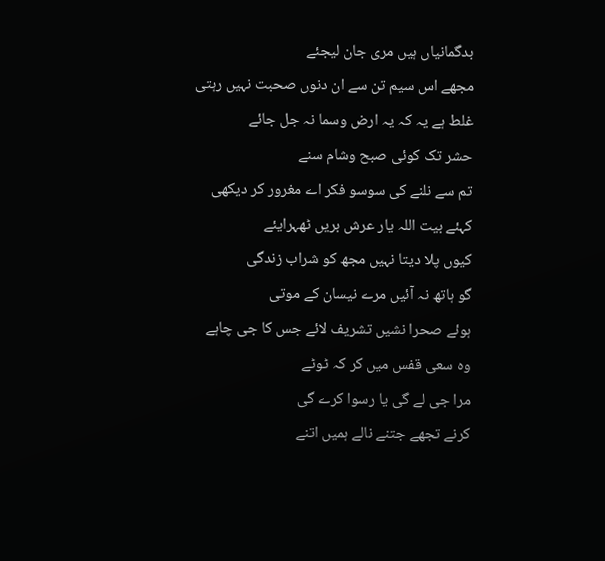بدگمانیاں ہیں مری جان لیجئے
مجھے اس سیم تن سے ان دنوں صحبت نہیں رہتی
غلط ہے یہ کہ یہ ارض وسما نہ جل جائے
حشر تک کوئی صبح وشام سنے
تم سے نلنے کی سوسو فکر اے مغرور کر دیکھی
کہئے بیت اللہ یار عرش بریں ٹھہرایئے
کیوں پلا دیتا نہیں مجھ کو شراب زندگی
گو ہاتھ نہ آئیں مرے نیسان کے موتی
ہوئے صحرا نشیں تشریف لائے جس کا جی چاہے
وہ سعی قفس میں کر کہ ٹوٹے
مرا جی لے گی یا رسوا کرے گی
کرنے تجھے جتنے نالے ہمیں اتنے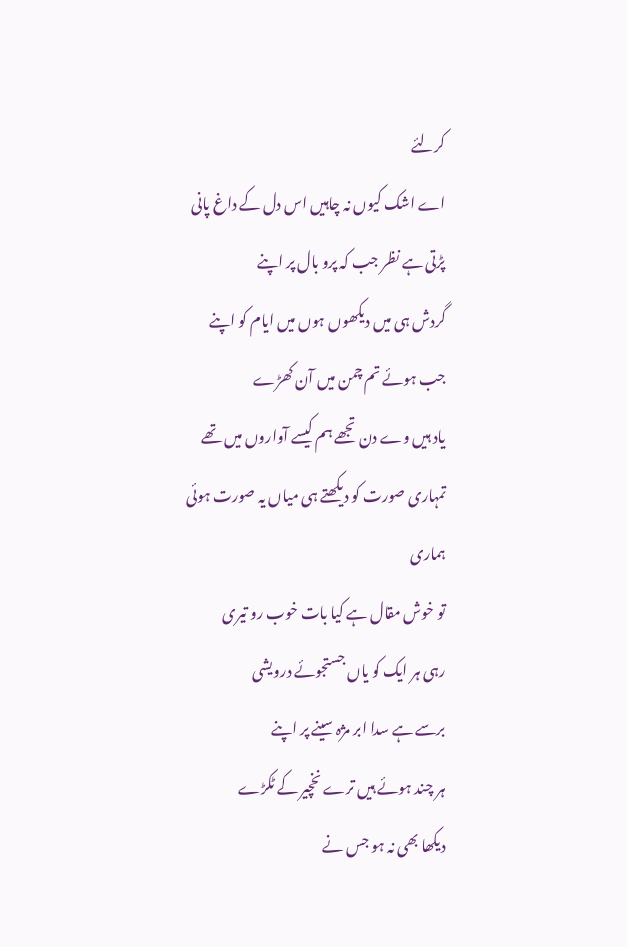کرلئے
اے اشک کیوں نہ چاہیں اس دل کے داغ پانی
پڑتی ہے نظر جب کہ پرو بال پر اپنے
گردش ہی میں دیکھوں ہوں میں ایام کو اپنے
جب ہوئے تم چمن میں آن کھڑے
یاد ہیں وے دن تجھے ہم کیسے آواروں میں تھے
تمہاری صورت کو دیکھتے ہی میاں یہ صورت ہوئی ہماری
تو خوش مقال ہے کیا بات خوب رو تیری
رہی ہر ایک کو یاں جستجوئے درویشی
برسے ہے سدا ابر مژہ سینے پر اپنے
ہر چند ہوئے ہیں ترے نخچیر کے ٹکڑے
دیکھا بھی نہ ہو جس نے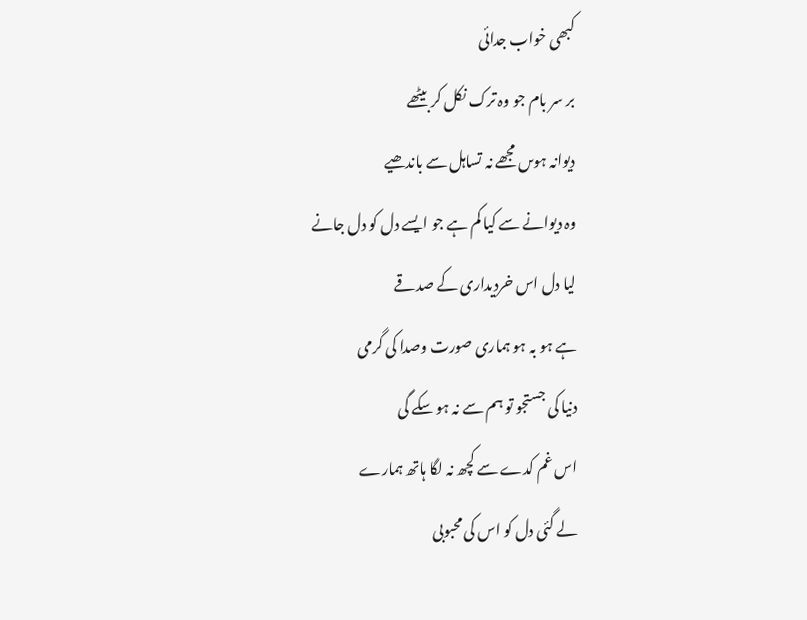کبھی خواب جدائی
بر سر بام جو وہ ترک نکل کر بیٹھے
دیوانہ ہوںں مجھے نہ تساہل سے باندھیے
وہ دیوانے سے کیا کم ہے جو ایسے دل کو دل جانے
لیا دل اس خردیداری کے صدقے
ہے ہو بہ ہو ہماری صورت وصدا کی گرمی
دنیا کی جستجو تو ہم سے نہ ہو سکے گی
اس غم کدے سے کچھ نہ لگا ہاتھ ہمارے
لے گئی دل کو اس کی محبوبی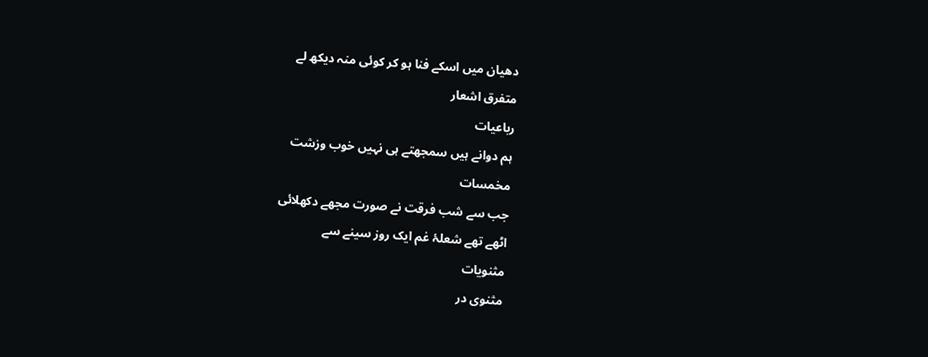دھیان میں اسکے فنا ہو کر کوئی منہ دیکھ لے
متفرق اشعار
رباعیات
ہم دوانے ہیں سمجھتے ہی نہیں خوب وزشت
مخمسات
جب سے شب فرقت نے صورت مجھے دکھلائی
اٹھے تھے شعلۂ غم ایک روز سینے سے
مثنویات
مثنوی در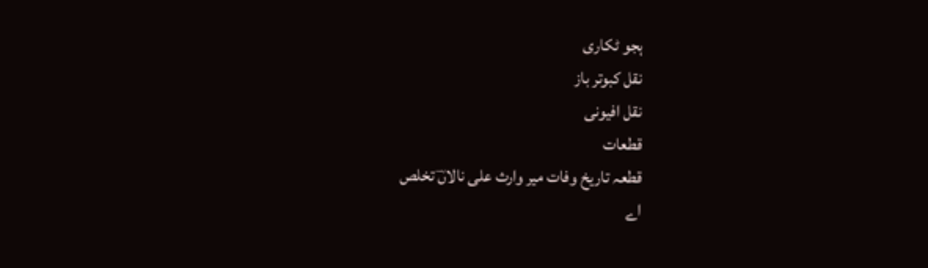ہجو ٹکاری
نقل کبوتر باز
نقل افیونی
قطعات
قطعہ تاریخ وفات میر وارث علی نالاںؔ تخلص
اے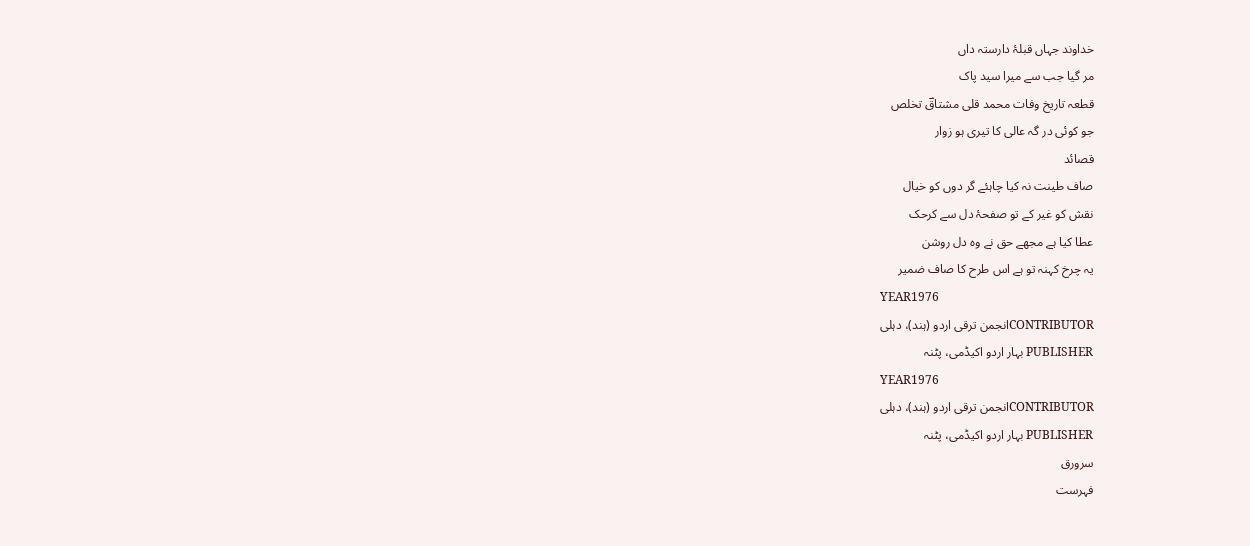خداوند جہاں قبلۂ دارستہ داں
مر گیا جب سے میرا سید پاک
قطعہ تاریخ وفات محمد قلی مشتاقؔ تخلص
جو کوئی در گہ عالی کا تیری ہو زوار
قصائد
صاف طینت نہ کیا چاہئے گر دوں کو خیال
نقش کو غیر کے تو صفحۂ دل سے کرحک
عطا کیا ہے مجھے حق نے وہ دل روشن
یہ چرخ کہنہ تو ہے اس طرح کا صاف ضمیر
YEAR1976
CONTRIBUTORانجمن ترقی اردو (ہند)، دہلی
PUBLISHER بہار اردو اکیڈمی، پٹنہ
YEAR1976
CONTRIBUTORانجمن ترقی اردو (ہند)، دہلی
PUBLISHER بہار اردو اکیڈمی، پٹنہ
سرورق
فہرست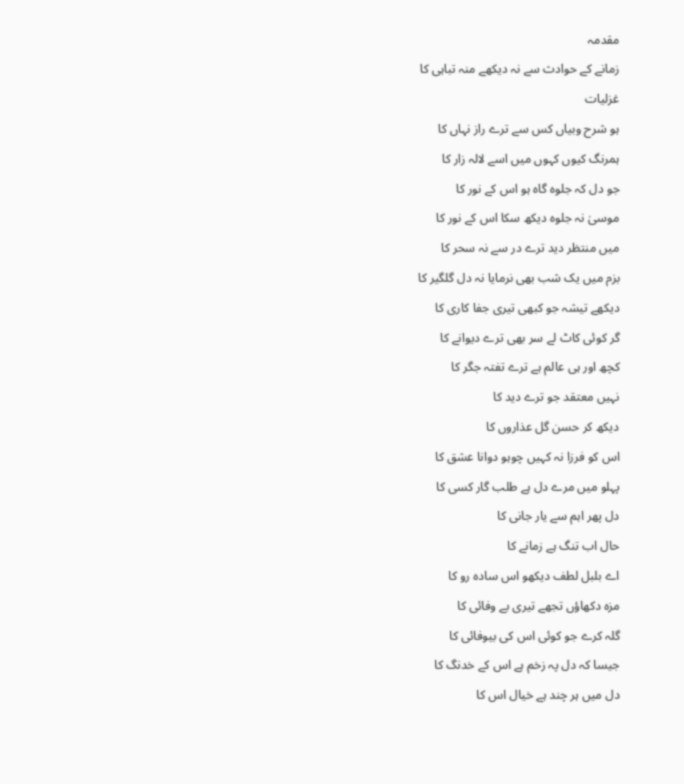مقدمہ
زمانے کے حوادث سے نہ دیکھے منہ تباہی کا
غزلیات
ہو شرح وبیاں کس سے ترے راز نہاں کا
ہمرنگ کیوں کہوں میں اسے لالہ زار کا
جو دل کہ جلوہ گاہ ہو اس کے نور کا
موسیٰ نہ جلوہ دیکھ سکا اس کے نور کا
میں منتظر دید ترے در سے نہ سحر کا
بزم میں یک شب بھی نرمایا نہ دل گلگیر کا
دیکھے تیشہ جو کبھی تیری جفا کاری کا
گر کوئی کاٹ لے سر بھی ترے دیوانے کا
کچھ اور ہی عالم ہے ترے تفتہ جگر کا
نہیں معتقد جو ترے دید کا
دیکھ کر حسن گل عذاروں کا
اس کو فرزا نہ کہیں چوہو دوانا عشق کا
پہلو میں مرے دل ہے طلب گار کسی کا
دل پھر اہم سے یار جانی کا
حال اب تنگ ہے زمانے کا
اے بلبل لطف دیکھو اس سادہ رو کا
مزہ دکھاؤں تجھے تیری بے وفائی کا
گلہ کرے جو کوئی اس کی بیوفائی کا
جیسا کہ دل پہ زخم ہے اس کے خدنگ کا
دل میں ہر چند ہے خیال اس کا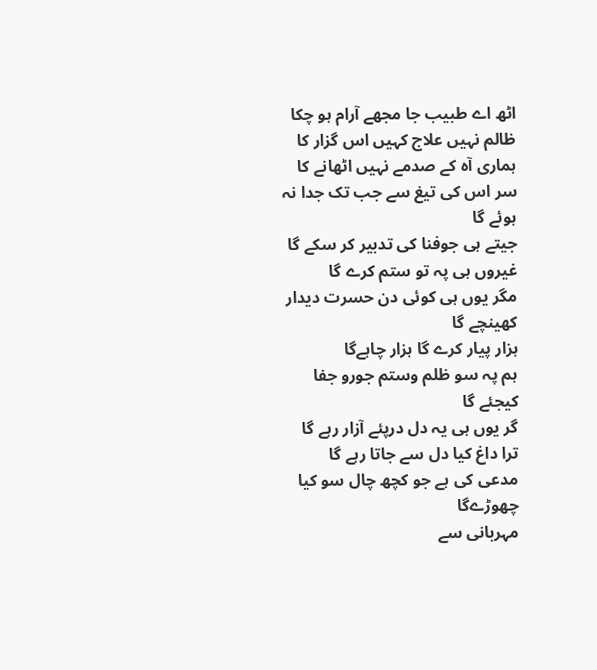اٹھ اے طبیب جا مجھے آرام ہو چکا
ظالم نہیں علاج کہیں اس گزار کا
ہماری آہ کے صدمے نہیں اٹھانے کا
سر اس کی تیغ سے جب تک جدا نہ ہوئے گا
جیتے ہی جوفنا کی تدبیر کر سکے گا
غیروں ہی پہ تو ستم کرے گا
مگر یوں ہی کوئی دن حسرت دیدار کھینچے گا
ہزار پیار کرے گا ہزار چاہےگا
ہم پہ سو ظلم وستم جورو جفا کیجئے گا
گر یوں ہی یہ دل درپئے آزار رہے گا
ترا داغ کیا دل سے جاتا رہے گا
مدعی کی ہے جو کچھ چال سو کیا چھوڑےگا
مہربانی سے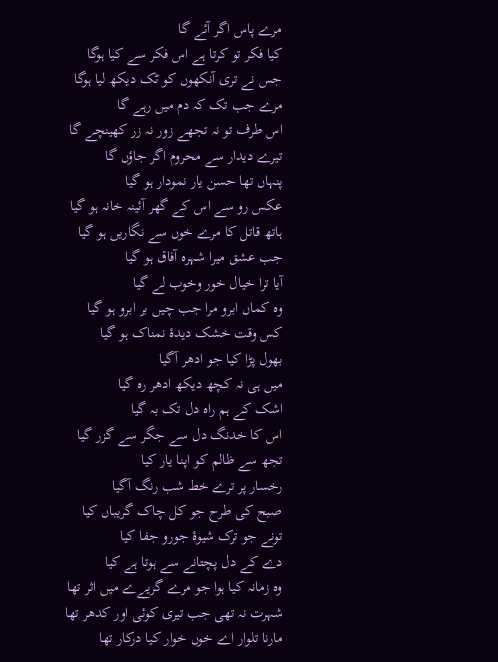مرے پاس اگر آئے گا
کیا فکر تو کرتا ہے اس فکر سے کیا ہوگا
جس نے تری آنکھوں کو ٹک دیکھ لیا ہوگا
مرے جب تک کہ دم میں رہے گا
اس طرف تو نہ تجھے زور نہ زر کھینچے گا
تیرے دیدار سے محروم اگر جاؤں گا
پنہاں تھا حسن یار نمودار ہو گیا
عکس رو سے اس کے گھر آئینہ خانہ ہو گیا
ہاتھ قاتل کا مرے خوں سے نگاریں ہو گیا
جب عشق میرا شہرہ آفاق ہو گیا
آیا ترا خیال خور وخوب لے گیا
وہ کماں ابرو مرا جب چیں بر ابرو ہو گیا
کس وقت خشک دیدۂ نمناک ہو گیا
بھول پڑا کیا جو ادھر آگیا
میں ہی نہ کچھ دیکھ ادھر رہ گیا
اشک کے ہم راہ دل تک بہ گیا
اس کا خدنگ دل سے جگر سے گزر گیا
تجھ سے ظالم کو اپنا یار کیا
رخسار پر ترے خط شب رنگ آگیا
صبح کی طرح جو کل چاک گریباں کیا
تونے جو ترک شیوۂ جورو جفا کیا
دے کے دل پچتانے سے ہوتا ہے کیا
وہ زمانہ کیا ہوا جو مرے گریےے میں اثر تھا
شہرت نہ تھی جب تیری کوئی اور کدھر تھا
مارنا تلوار اے خوں خوار کیا درکار تھا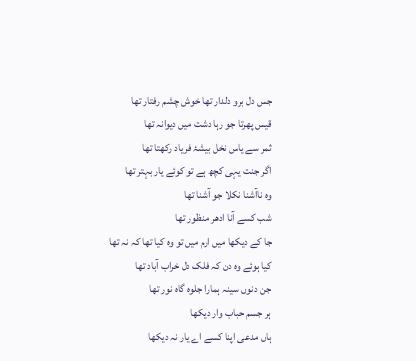جس دل برو دلدار تھا خوش چشم رفتار تھا
قیس پھرتا جو رہا دشت میں دیوانہ تھا
ثمر سے یاس نخل بیشۂ فریاد رکھتا تھا
اگر جنت یہی کچھ ہے تو کوئے یار بہتر تھا
وہ ناآشنا نکلا جو آشنا تھا
شب کسے آنا ادھر منظور تھا
جا کے دیکھا میں ارم میں تو وہ کیا تھا کہ نہ تھا
کیا ہوئے وہ دن کہ فلک دل خراب آباد تھا
جن دنوں سینہ ہمارا جلوہ گاہ نور تھا
ہر جسم حباب وار دیکھا
ہاں مدعی اپنا کسے اے یار نہ دیکھا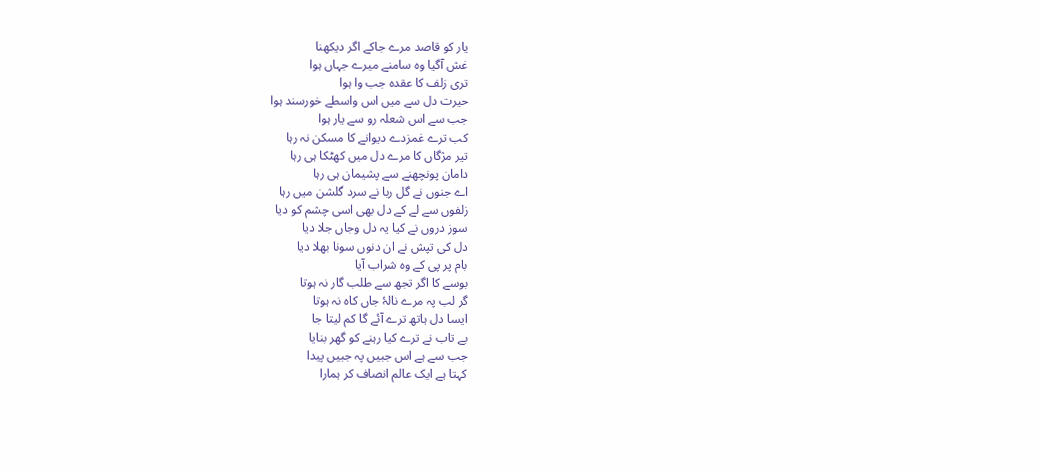یار کو قاصد مرے جاکے اگر دیکھنا
غش آگیا وہ سامنے میرے جہاں ہوا
تری زلف کا عقدہ جب وا ہوا
حیرت دل سے میں اس واسطے خورسند ہوا
جب سے اس شعلہ رو سے یار ہوا
کب ترے غمزدے دیوانے کا مسکن نہ رہا
تیر مژگاں کا مرے دل میں کھٹکا ہی رہا
دامان پونچھنے سے پشیمان ہی رہا
اے جنوں نے گل ربا نے سرد گلشن میں رہا
زلفوں سے لے کے دل بھی اسی چشم کو دیا
سوز دروں نے کیا یہ دل وجاں جلا دیا
دل کی تپش نے ان دنوں سونا بھلا دیا
بام پر پی کے وہ شراب آیا
بوسے کا اگر تجھ سے طلب گار نہ ہوتا
گر لب پہ مرے نالۂ جاں کاہ نہ ہوتا
ایسا دل ہاتھ ترے آئے گا کم لیتا جا
بے تاب نے ترے کیا رہنے کو گھر بنایا
جب سے ہے اس جبیں پہ جبیں پیدا
کہتا ہے ایک عالم انصاف کر ہمارا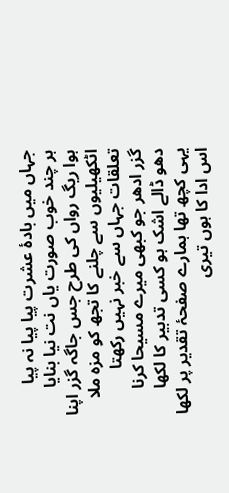جہاں میں بادۂ عشرت پیا پیا نہ پیا
ہر چند خوب صورت یاں نت نیا بنایا
ہوا ریگ رواں کی طرح جس جاگہ گزر اپنا
اٹکھیلیوں سے چلنے کا تجھ کو مزہ ملا
تعلقات جہاں سے خبر نہیں رکھتا
گزر ادھر جو کبھی میرے مسیحا کرنا
دھو ڈالے اشک ہو کسی تدبیر کا لکھا
یہی کچھ تھا ہمارے صفحۂ تقدیر پر لکھا
اس ادا کا ہوں تیری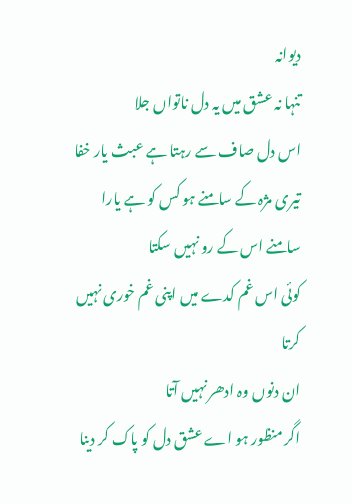دیوانہ
تنہا نہ عشق میں یہ دل ناتواں جلا
اس دل صاف سے رہتا ہے عبث یار خفا
تیری مژہ کے سامنے ہو کس کو ہے یارا
سامنے اس کے رو نہیں سکتا
کوئی اس غم کدے میں اپنی غم خوری نہیں کرتا
ان دنوں وہ ادھر نہیں آتا
اگر منظور ہو اے عشق دل کو پاک کر دینا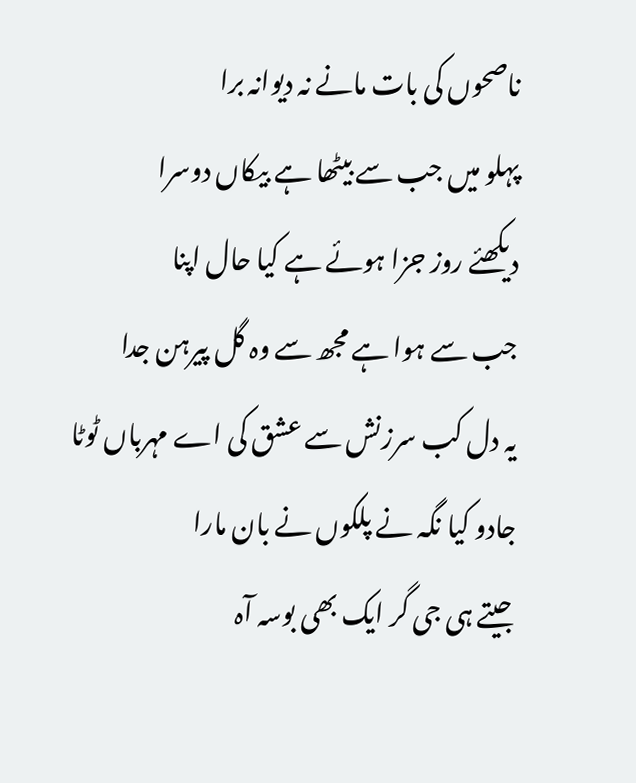ناصحوں کی بات مانے نہ دیوانہ برا
پہلو میں جب سے بیٹھا ہے بیکاں دوسرا
دیکھئے روز جزا ہوئے ہے کیا حال اپنا
جب سے ہوا ہے مجھ سے وہ گل پیرہن جدا
یہ دل کب سرزنش سے عشق کی اے مہرباں ٹوٹا
جادو کیا نگہ نے پلکوں نے بان مارا
جیتے ہی جی گر ایک بھی بوسہ آہ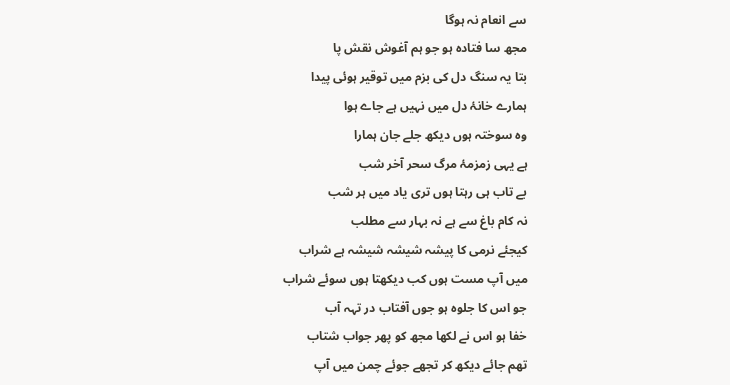سے انعام نہ ہوگا
مجھ سا فتادہ ہو جو ہم آغوش نقش پا
بتا یہ سنگ دل کی بزم میں توقیر ہوئی پیدا
ہمارے خانۂ دل میں نہیں ہے جاے ہوا
وہ سوختہ ہوں دیکھ جلے جان ہمارا
ہے یہی زمزمۂ مرگ سحر آخر شب
بے تاب ہی رہتا ہوں تری یاد میں ہر شب
نہ کام باغ سے ہے نہ بہار سے مطلب
کیجئے نرمی کا پیشہ شیشہ شیشہ ہے شراب
میں آپ مست ہوں کب دیکھتا ہوں سوئے شراب
جو اس کا جلوہ ہو جوں آفتاب در تہہ آب
خفا ہو اس نے لکھا مجھ کو پھر جواب شتاب
تھم جائے دیکھ کر تجھے جوئے چمن میں آپ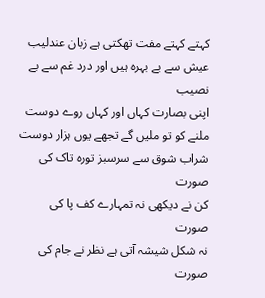کہتے کہتے مفت تھکتی ہے زبان عندلیب
عیش سے بے بہرہ ہیں اور درد غم سے بے نصیب
اپنی بصارت کہاں اور کہاں روے دوست
ملنے کو تو ملیں گے تجھے یوں ہزار دوست
شراب شوق سے سرسبز تورہ تاک کی صورت
کن نے دیکھی نہ تمہارے کف پا کی صورت
نہ شکل شیشہ آتی ہے نظر نے جام کی صورت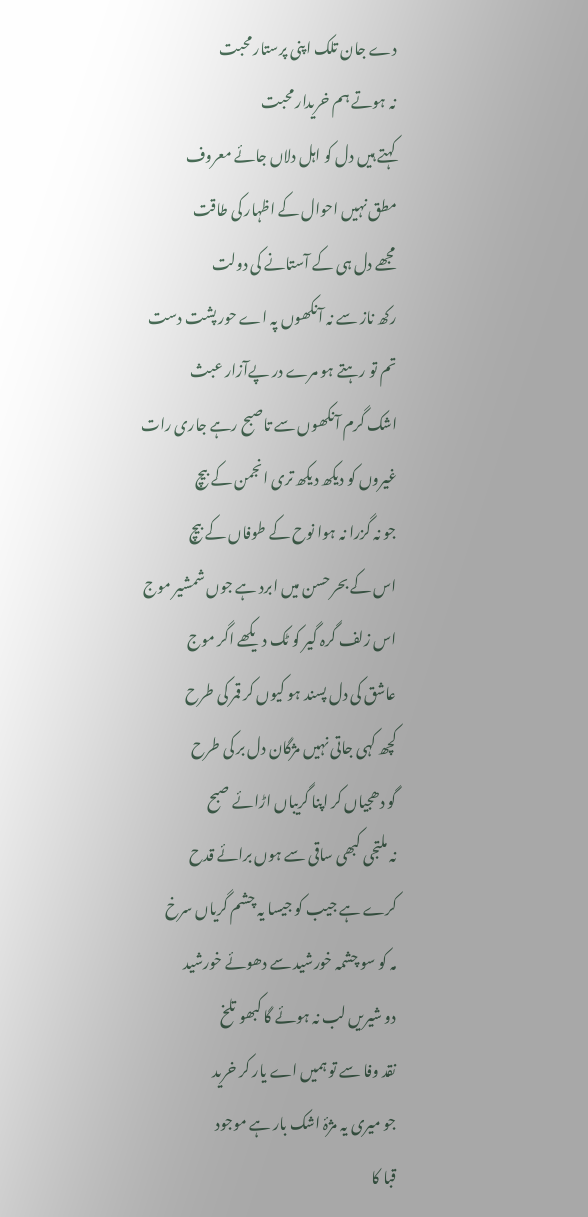دے جان تلک اپنی پرستار محبت
نہ ہوتے ہم خریدار محبت
کہتے ہیں دل کو اہل دلاں جائے معروف
مطق نہیں احوال کے اظہار کی طاقت
مجھے دل ہی کے آستانے کی دولت
رکھ ناز سے نہ آنکھوں پہ اے حور پشت دست
تم تو رہتے ہو مرے در پےآزار عبث
اشک گرم آنکھوں سے تاصبح رہے جاری رات
غیروں کو دیکھ دیکھ تری انجمن کے بیچ
جو نہ گزرا نہ ہوا نوح کے طوفاں کے بیچ
اس کے بحر حسن میں ابرد ہے جوں شمشیر موج
اس زلف گرہ گیر کو ٹک دیکھے اگر موج
عاشق کی دل پسند ہو کیوں کر قمر کی طرح
کچھ کہی جاتی نہیں مژگان دل بر کی طرح
گو دھجیاں کر اپنا گریباں اڑائے صبح
نہ ملتجی کبھی ساقی سے ہوں برائے قدح
کرے ہے جیب کو جیسا یہ چشم گریاں سرخ
مہ کو سو چشمہ خورشید سے دھوئے خورشید
دو شیریں لب نہ ہوئے گا کبھو تلخ
نقد وفا سے تو ہمیں اے یار کر خرید
جو میری یہ مژۂ اشک بار ہے موجود
قبا کا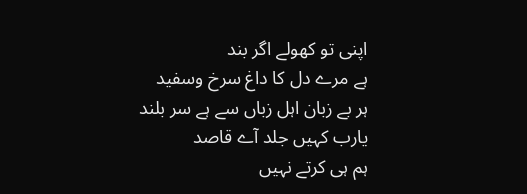اپنی تو کھولے اگر بند
ہے مرے دل کا داغ سرخ وسفید
ہر بے زبان اہل زباں سے ہے سر بلند
یارب کہیں جلد آے قاصد
ہم ہی کرتے نہیں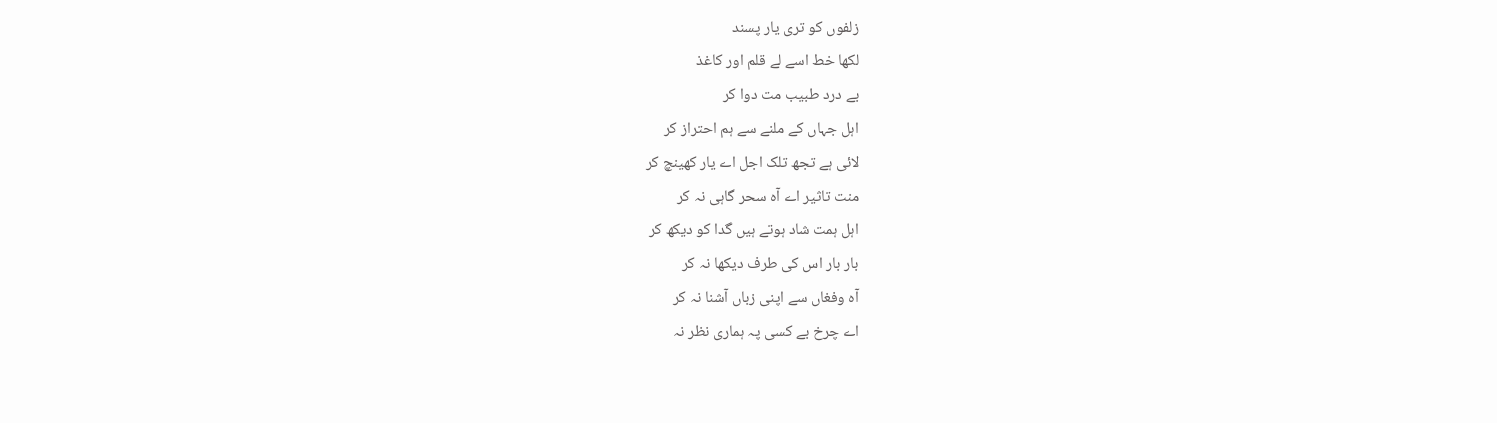زلفوں کو تری یار پسند
لکھا خط اسے لے قلم اور کاغذ
بے درد طبیب مت دوا کر
اہل جہاں کے ملنے سے ہم احتراز کر
لائی ہے تجھ تلک اجل اے یار کھینچ کر
منت تاثیر اے آہ سحر گاہی نہ کر
اہل ہمت شاد ہوتے ہیں گدا کو دیکھ کر
بار بار اس کی طرف دیکھا نہ کر
آہ وفغاں سے اپنی زباں آشنا نہ کر
اے چرخ بے کسی پہ ہماری نظر نہ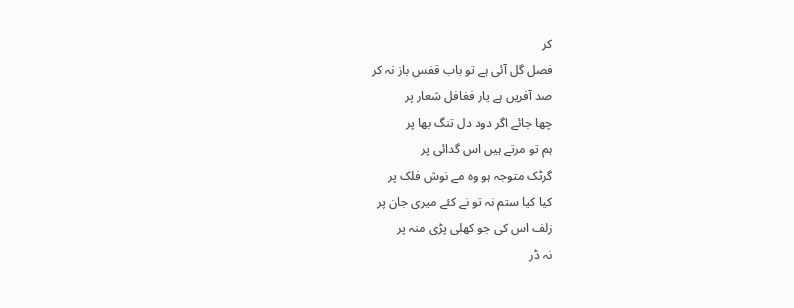کر
فصل گل آئی ہے تو باب قفس باز نہ کر
صد آفریں ہے یار فغافل شعار پر
چھا جائے اگر دود دل تنگ بھا پر
ہم تو مرتے ہیں اس گدائی پر
گرٹک متوجہ ہو وہ مے نوش فلک پر
کیا کیا ستم نہ تو نے کئے میری جان پر
زلف اس کی جو کھلی پڑی منہ پر
نہ ڈر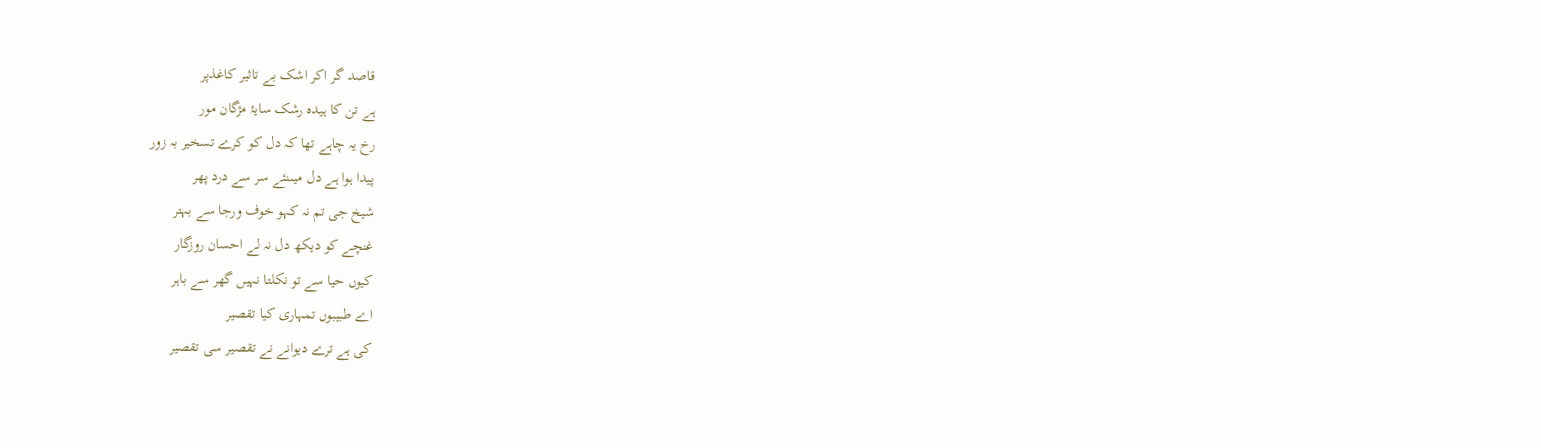قاصد گر اکر اشک بے تاثیر کاغذپر
ہے تن کا ہیدہ رشک سایۂ مژگان مور
رخ یہ چاہے تھا کہ دل کو کرے تسخیر بہ زور
پیدا ہوا ہے دل میںنئے سر سے درد پھر
شیخ جی تم نہ کہو خوف ورجا سے بہتر
غنچے کو دیکھ دل نہ لے احسان روزگار
کیوں حیا سے تو نکلتا نہیں گھر سے باہر
اے طبیبوں تمہاری کیا تقصیر
کی ہے ترے دیوانے نے تقصیر سی تقصیر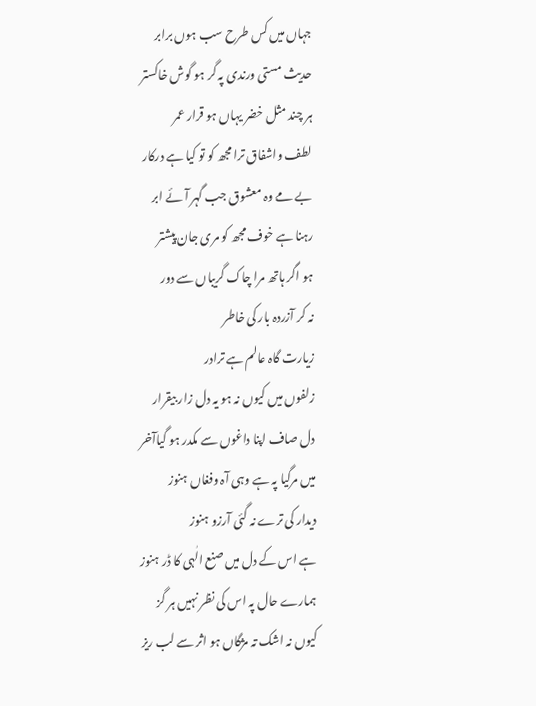جہاں میں کس طرح سب ہوں برابر
حدیث مستی ورندی پہ گر ہو گوش خاکستر
ہر چند مثل خضر یہاں ہو قرار عمر
لطف واشفاق ترا مجھ کو تو کیا ہے درکار
بے مے وہ معشوق جب گہر آئے ابر
رہنا ہے خوف مجھ کو مری جان پیشتر
ہو اگر ہاتھ مرا چاک گریباں سے دور
نہ کر آزردہ بار کی خاطر
زیارت گاہ عالم ہے ترادر
زلفوں میں کیوں نہ ہو یہ دل زار بیقرار
دل صاف اپنا داغوں سے مکدر ہو گیاآخر
میں مرگیا پہ ہے وہی آہ وفغاں ہنوز
دیدار کی ترے نہ گئی آرزو ہنوز
ہے اس کے دل میں صنع الٰہی کا ڈر ہنوز
ہمارے حال پہ اس کی نظر نہیں ہر گز
کیوں نہ اشک تہ مژگاں ہو اثر سے لب ریز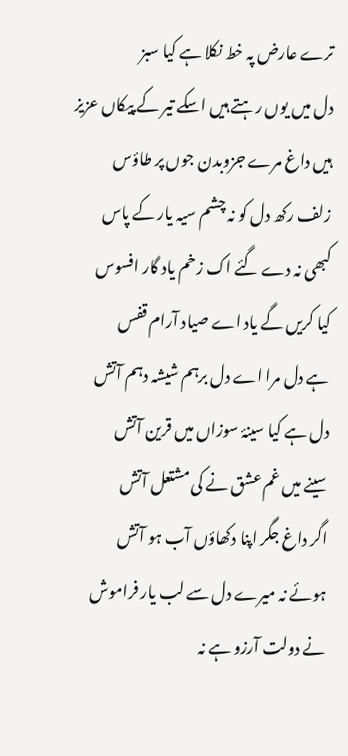ترے عارض پہ خط نکلا ہے کیا سبز
دل میں یوں رہتے ہیں اسکے تیر کے پیکاں عزیز
ہیں داغ مرے جزوبدن جوں پر طاؤس
زلف رکھ دل کو نہ چشم سیہ یار کے پاس
کبھی نہ دے گئے اک زخم یاد گار افسوس
کیا کریں گے یاد اے صیاد آرام قفس
ہے دل مرا اے دل برہم شیشہ دہم آتش
دل ہے کیا سینۂ سوزاں میں قرین آتش
سینے میں غم عشق نے کی مشتعل آتش
اگر داغ جگر اپنا دکھاؤں آب ہو آتش
ہوئے نہ میرے دل سے لب یار فراموش
نے دولت آرزو ہے نہ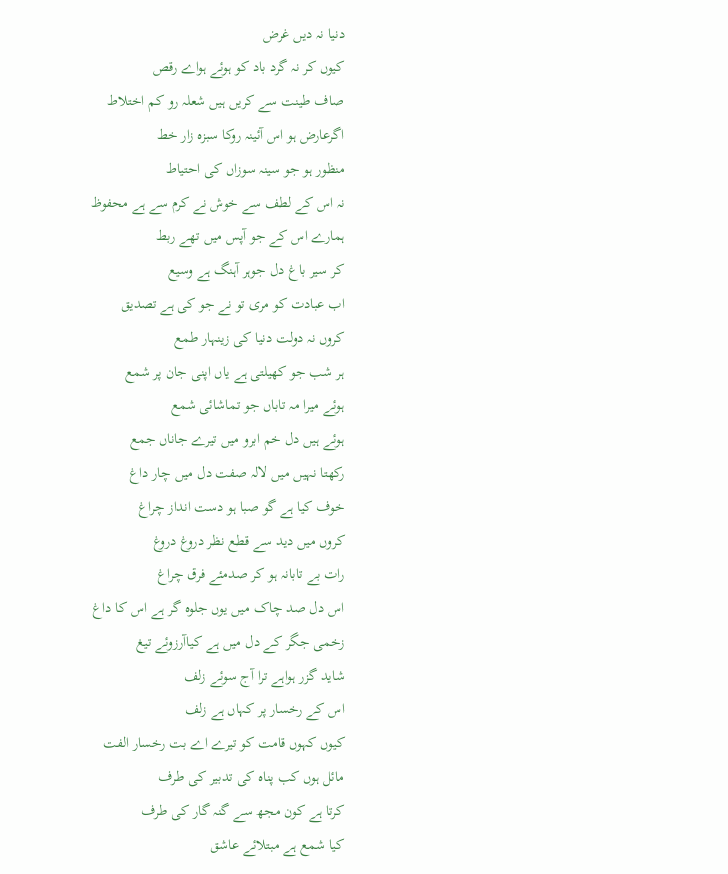دنیا نہ دیں غرض
کیوں کر نہ گرد باد کو ہوئے ہواے رقص
صاف طینت سے کریں ہیں شعلہ رو کم اختلاط
اگرعارض ہو اس آئینہ روکا سبزہ زار خط
منظور ہو جو سینہ سوزاں کی احتیاط
نہ اس کے لطف سے خوش نے کرم سے ہے محفوظ
ہمارے اس کے جو آپس میں تھے ربط
کر سیر باغ دل جوہر آہنگ ہے وسیع
اب عبادت کو مری تو نے جو کی ہے تصدیق
کروں نہ دولت دنیا کی زینہار طمع
ہر شب جو کھیلتی ہے یاں اپنی جان پر شمع
ہوئے میرا مہ تاباں جو تماشائی شمع
ہوئے ہیں دل خم ابرو میں تیرے جاناں جمع
رکھتا نہیں میں لالہ صفت دل میں چار داغ
خوف کیا ہے گو صبا ہو دست انداز چراغ
کروں میں دید سے قطع نظر دروغ دروغ
رات بے تابانہ ہو کر صدمئے فرق چراغ
اس دل صد چاک میں یوں جلوہ گر ہے اس کا داغ
زخمی جگر کے دل میں ہے کیاآرزوئے تیغ
شاید گزر ہواہے ترا آج سوئے زلف
اس کے رخسار پر کہاں ہے زلف
کیوں کہوں قامت کو تیرے اے بت رخسار الفت
مائل ہوں کب پناہ کی تدبیر کی طرف
کرتا ہے کون مجھ سے گنہ گار کی طرف
کیا شمع ہے مبتلائے عاشق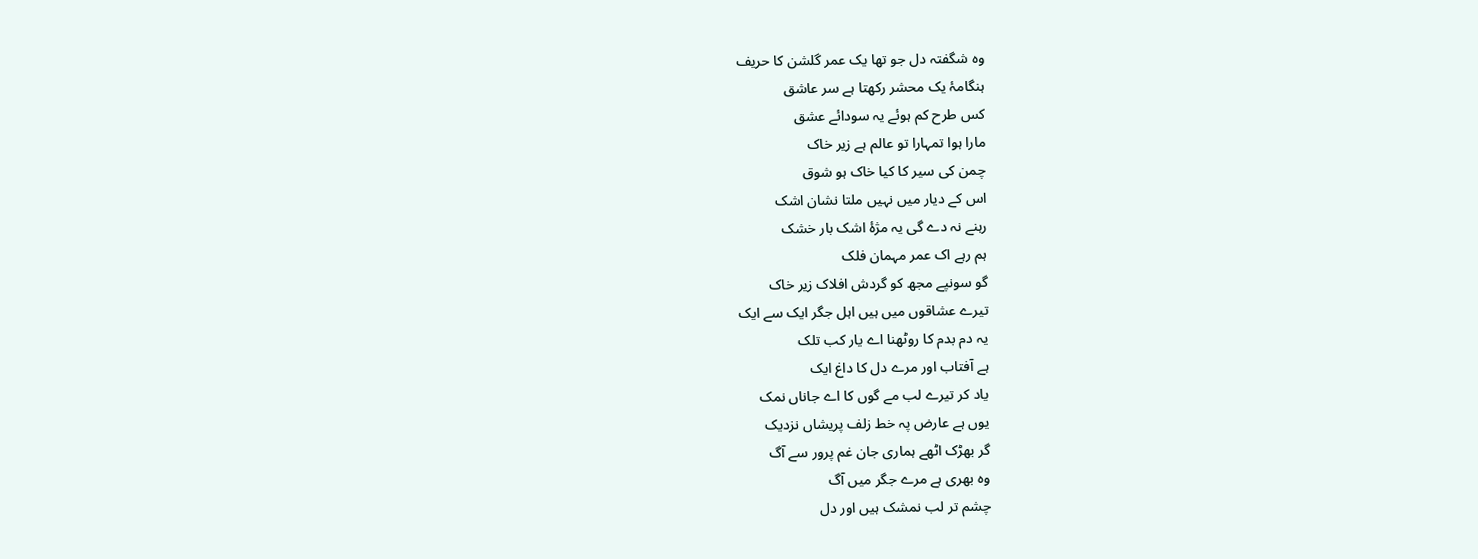وہ شگفتہ دل جو تھا یک عمر گلشن کا حریف
ہنگامۂ یک محشر رکھتا ہے سر عاشق
کس طرح کم ہوئے یہ سودائے عشق
مارا ہوا تمہارا تو عالم ہے زیر خاک
چمن کی سیر کا کیا خاک ہو شوق
اس کے دیار میں نہیں ملتا نشان اشک
رہنے نہ دے گی یہ مژۂ اشک بار خشک
ہم رہے اک عمر مہمان فلک
گو سونپے مجھ کو گردش افلاک زیر خاک
تیرے عشاقوں میں ہیں اہل جگر ایک سے ایک
یہ دم بدم کا روٹھنا اے یار کب تلک
ہے آفتاب اور مرے دل کا داغ ایک
یاد کر تیرے لب مے گوں کا اے جاناں نمک
یوں ہے عارض پہ خط زلف پریشاں نزدیک
گر بھڑک اٹھے ہماری جان غم پرور سے آگ
وہ بھری ہے مرے جگر میں آگ
چشم تر لب نمشک ہیں اور دل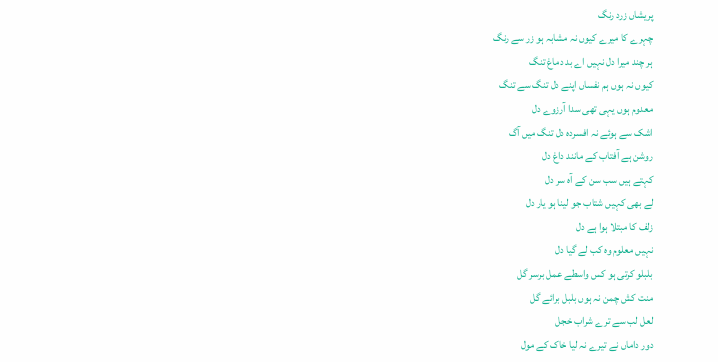پریشاں زرد رنگ
چہرے کا میرے کیوں نہ مشابہ ہو زر سے رنگ
ہر چند میرا دل نہیں اے بد دماغ تنگ
کیوں نہ ہوں ہم نفساں اپنے دل تنگ سے تنگ
معدوم ہوں یہی تھی سدا آرزوے دل
اشک سے ہوئے نہ افسردہ دل تنگ میں آگ
روشن ہے آفتاب کے مانند داغ دل
کہتے ہیں سب سن کے آہ سر دل
لے بھی کہیں شتاب جو لینا ہو یار دل
زلف کا مبتلا ہوا ہے دل
نہیں معلوم وہ کب لے گیا دل
بلبلو کرتی ہو کس واسطے عمل برسر گل
منت کش چمن نہ ہوں بلبل برائے گل
لعل لب سے ترے شراب خجل
دور داماں نے تیرے نہ لیا خاک کے مول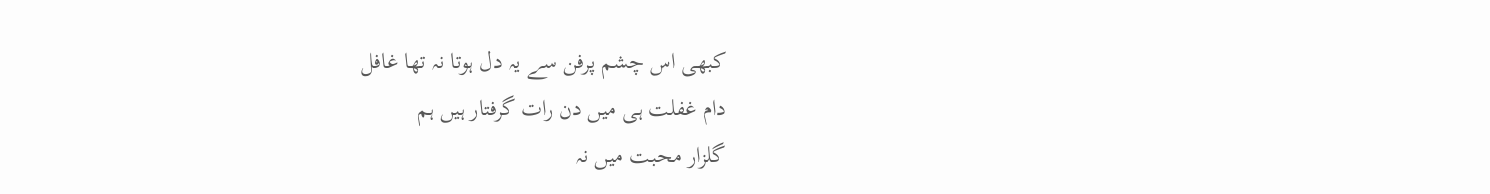کبھی اس چشم پرفن سے یہ دل ہوتا نہ تھا غافل
دام غفلت ہی میں دن رات گرفتار ہیں ہم
گلزار محبت میں نہ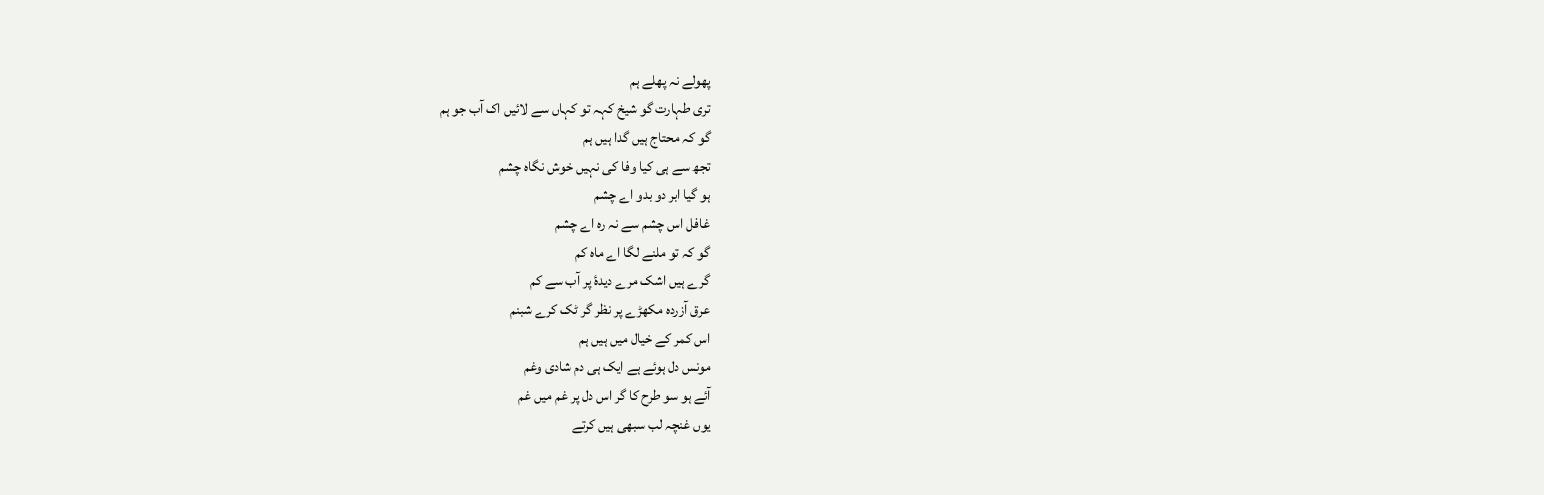پھولے نہ پھلے ہم
تری طہارت گو شیخ کہہ تو کہاں سے لائیں اک آب جو ہم
گو کہ محتاج ہیں گدا ہیں ہم
تجھ سے ہی کیا وفا کی نہیں خوش نگاہ چشم
ہو گیا ابر دو بدو اے چشم
غافل اس چشم سے نہ رہ اے چشم
گو کہ تو ملنے لگا اے ماہ کم
گرے ہیں اشک مرے دیدۂ پر آب سے کم
عرق آزردہ مکھڑے پر نظر گر ٹک کرے شبنم
اس کمر کے خیال میں ہیں ہم
مونس دل ہوئے ہے ایک ہی دم شادی وغم
آئے ہو سو طرح کا گر اس دل پر غم میں غم
یوں غنچہ لب سبھی ہیں کرتے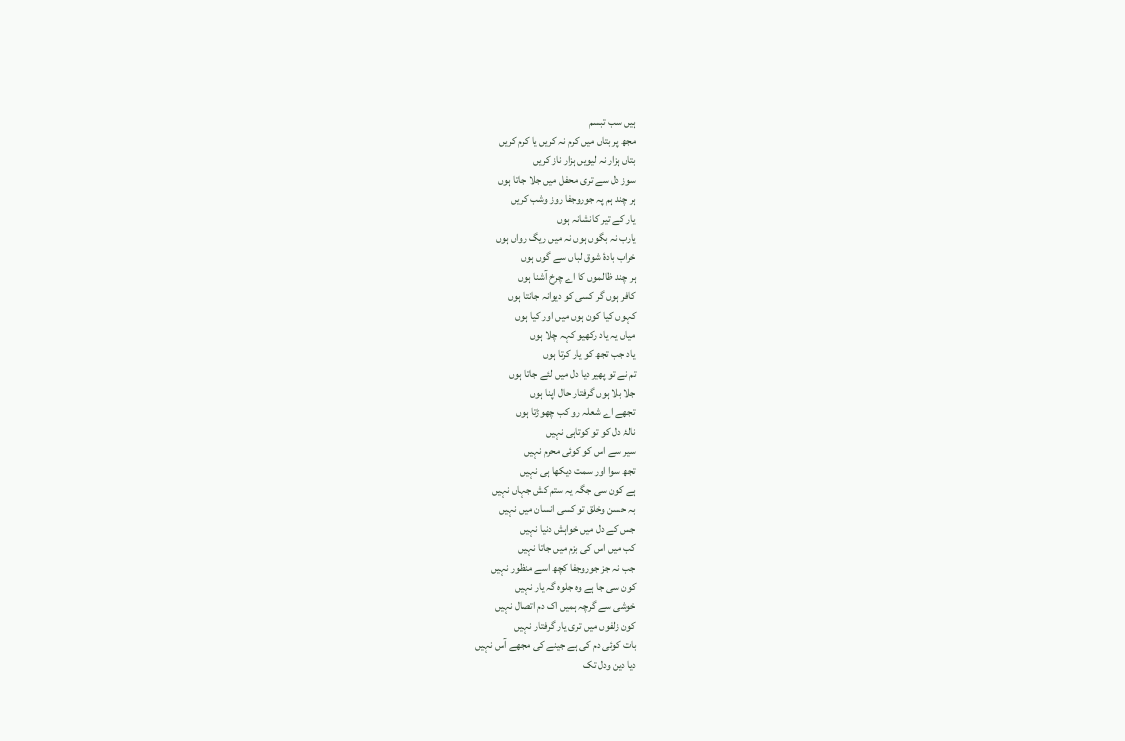ہیں سب تبسم
مجھ پر بتاں میں کرم نہ کریں یا کرم کریں
بتاں ہزار نہ لیویں ہزار ناز کریں
سوز دل سے تری محفل میں جلا جاتا ہوں
ہر چند ہم پہ جوروجفا روز وشب کریں
یار کے تیر کانشانہ ہوں
یارب نہ بگوں ہوں نہ میں ریگ رواں ہوں
خراب بادۂ شوق لباں سے گوں ہوں
ہر چند ظالموں کا اے چرخ آشنا ہوں
کافر ہوں گر کسی کو دیوانہ جانتا ہوں
کہوں کیا کون ہوں میں اور کیا ہوں
میاں یہ یاد رکھیو کہہ چلا ہوں
یاد جب تجھ کو یار کرتا ہوں
تم نے تو پھیر دیا دل میں لئے جاتا ہوں
جلا بلا ہوں گرفتار حال اپنا ہوں
تجھے اے شعلہ رو کب چھوڑتا ہوں
نالۂ دل کو تو کوتاہی نہیں
سیر سے اس کو کوئی محرم نہیں
تجھ سوا اور سمت دیکھا ہی نہیں
ہے کون سی جگہ یہ ستم کش جہاں نہیں
بہ حسن وخلق تو کسی انسان میں نہیں
جس کے دل میں خواہش دنیا نہیں
کب میں اس کی بزم میں جاتا نہیں
جب نہ جز جوروجفا کچھ اسے منظور نہیں
کون سی جا ہے وہ جلوہ گہ یار نہیں
خوشی سے گرچہ ہمیں اک دم اتصال نہیں
کون زلفوں میں تری یار گرفتار نہیں
بات کوئی دم کی ہے جینے کی مجھے آس نہیں
دیا دین ودل تک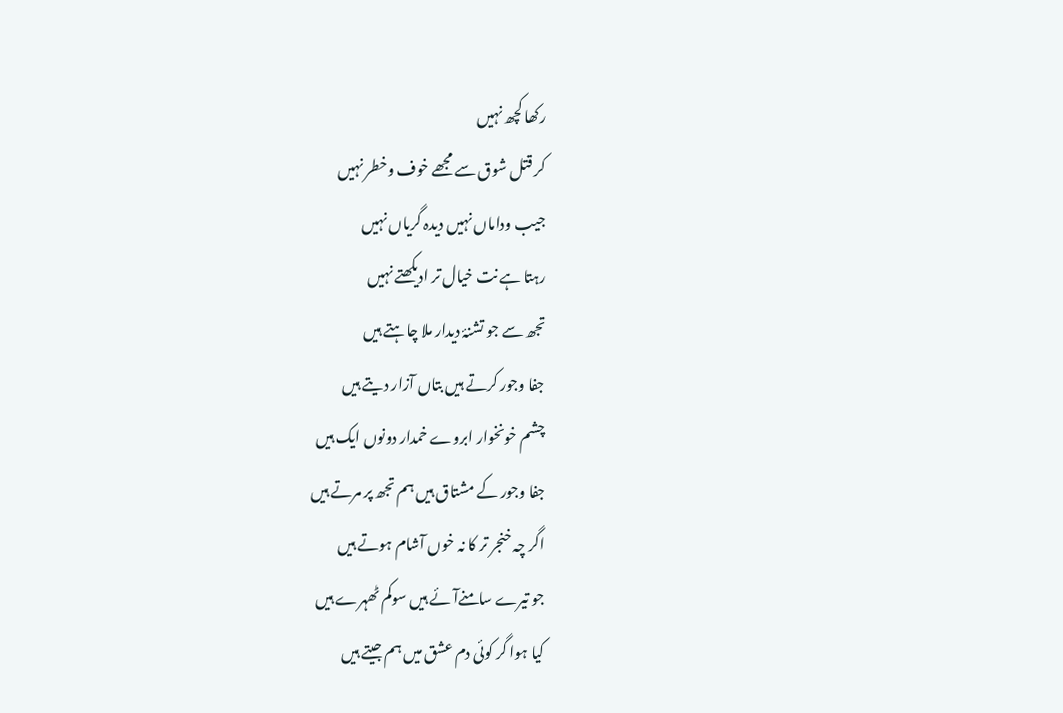رکھا کچھ نہیں
کر قتل شوق سے مجھے خوف وخطر نہیں
جیب وداماں نہیں دیدہ گریاں نہیں
رہتا ہے نت خیال تر ادیکھتے نہیں
تجھ سے جو تشنۂ دیدار ملا چاہتے ہیں
جفا وجور کرتے ہیں بتاں آزار دیتے ہیں
چشم خونخوار ابروے خمدار دونوں ایک ہیں
جفا وجور کے مشتاق ہیں ہم تجھ پر مرتے ہیں
اگر چہ خنجر تر کا نہ خوں آشام ہوتے ہیں
جو تیرے سامنےآئے ہیں سوکم ٹھہرے ہیں
کیا ہوا گر کوئی دم عشق میں ہم جیتے ہیں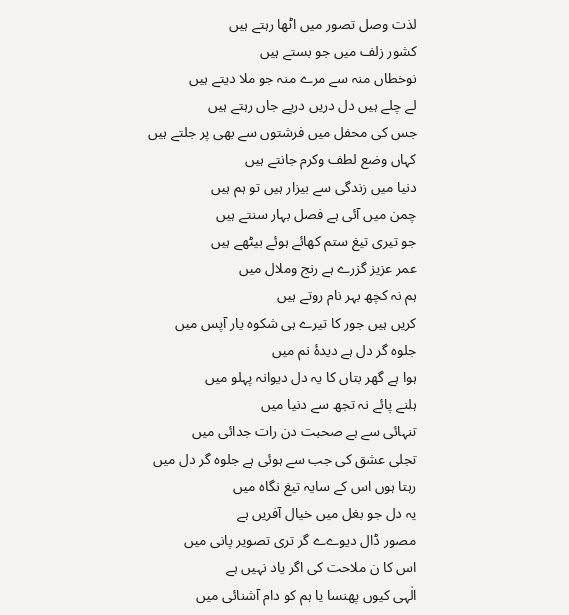لذت وصل تصور میں اٹھا رہتے ہیں
کشور زلف میں جو بستے ہیں
نوخطاں منہ سے مرے منہ جو ملا دیتے ہیں
لے چلے ہیں دل دریں درپے جاں رہتے ہیں
جس کی محفل میں فرشتوں سے بھی پر جلتے ہیں
کہاں وضع لطف وکرم جانتے ہیں
دنیا میں زندگی سے بیزار ہیں تو ہم ہیں
چمن میں آئی ہے فصل بہار سنتے ہیں
جو تیری تیغ ستم کھائے ہوئے بیٹھے ہیں
عمر عزیز گزرے ہے رنج وملال میں
ہم نہ کچھ بہر نام روتے ہیں
کریں ہیں جور کا تیرے ہی شکوہ یار آپس میں
جلوہ گر دل ہے دیدۂ نم میں
ہوا ہے گھر بتاں کا یہ دل دیوانہ پہلو میں
ہلنے پائے نہ تجھ سے دنیا میں
تنہائی سے ہے صحبت دن رات جدائی میں
تجلی عشق کی جب سے ہوئی ہے جلوہ گر دل میں
رہتا ہوں اس کے سایہ تیغ نگاہ میں
یہ دل جو بغل میں خیال آفریں ہے
مصور ڈال دیوےے گر تری تصویر پانی میں
اس کا ن ملاحت کی اگر یاد نہیں ہے
الٰہی کیوں پھنسا یا ہم کو دام آشنائی میں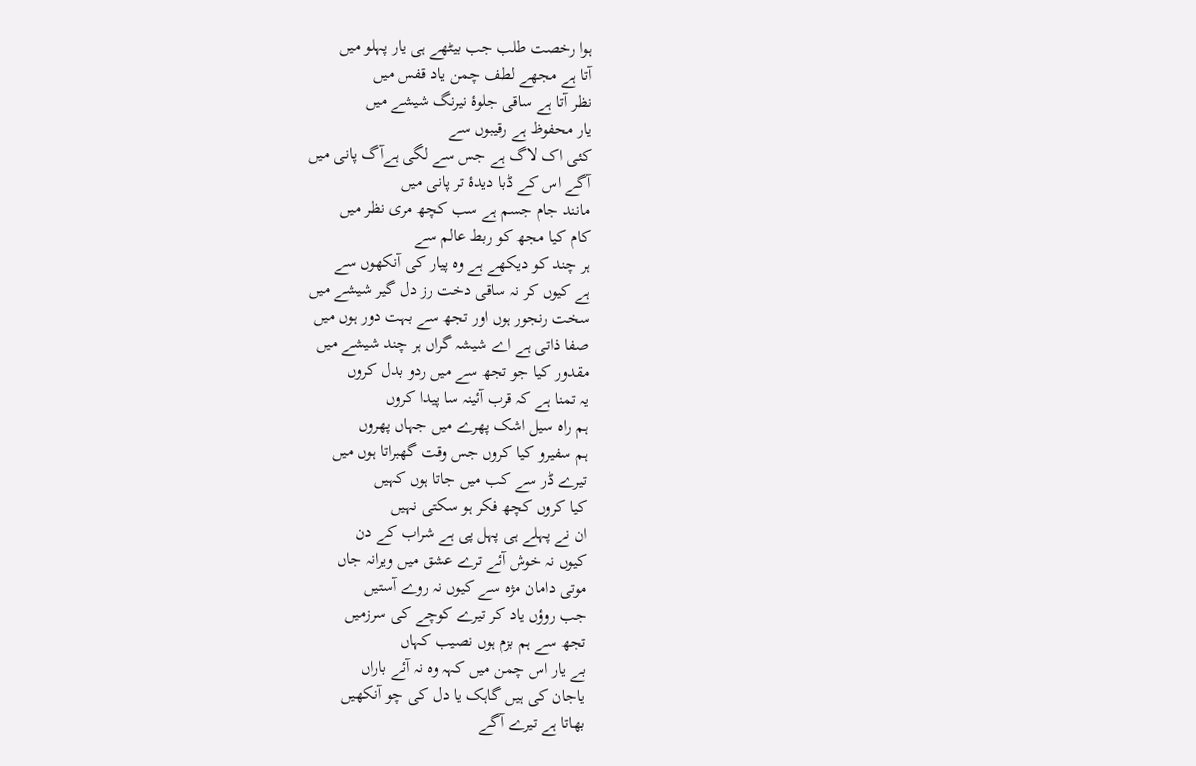ہوا رخصت طلب جب بیٹھے ہی یار پہلو میں
آتا ہے مجھے لطف چمن یاد قفس میں
نظر آتا ہے ساقی جلوۂ نیرنگ شیشے میں
یار محفوظ ہے رقیبوں سے
کئی اک لاگ ہے جس سے لگی ہےآگ پانی میں
آگے اس کے ڈبا دیدۂ تر پانی میں
مانند جام جسم ہے سب کچھ مری نظر میں
کام کیا مجھ کو ربط عالم سے
ہر چند کو دیکھے ہے وہ پیار کی آنکھوں سے
ہے کیوں کر نہ ساقی دخت رز دل گیر شیشے میں
سخت رنجور ہوں اور تجھ سے بہت دور ہوں میں
صفا ذاتی ہے اے شیشہ گراں ہر چند شیشے میں
مقدور کیا جو تجھ سے میں ردو بدل کروں
یہ تمنا ہے کہ قرب آئینہ سا پیدا کروں
ہم راہ سیل اشک پھرے میں جہاں پھروں
ہم سفیرو کیا کروں جس وقت گھبراتا ہوں میں
تیرے ڈر سے کب میں جاتا ہوں کہیں
کیا کروں کچھ فکر ہو سکتی نہیں
ان نے پہلے ہی پہل پی ہے شراب کے دن
کیوں نہ خوش آئے ترے عشق میں ویرانہ جاں
موتی دامان مژہ سے کیوں نہ روے آستیں
جب روؤں یاد کر تیرے کوچے کی سرزمیں
تجھ سے ہم بزم ہوں نصیب کہاں
بے یار اس چمن میں کہہ وہ نہ آئے باراں
یاجان کی ہیں گاہک یا دل کی چو آنکھیں
بھاتا ہے تیرے آگے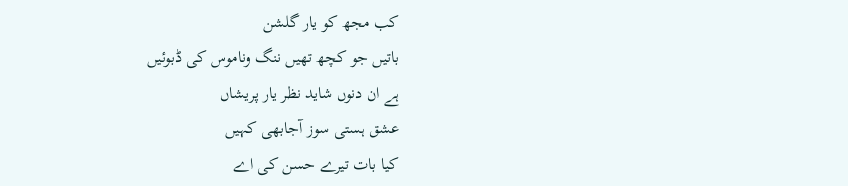کب مجھ کو یار گلشن
باتیں جو کچھ تھیں ننگ وناموس کی ڈبوئیں
ہے ان دنوں شاید نظر یار پریشاں
عشق ہستی سوز آجابھی کہیں
کیا بات تیرے حسن کی اے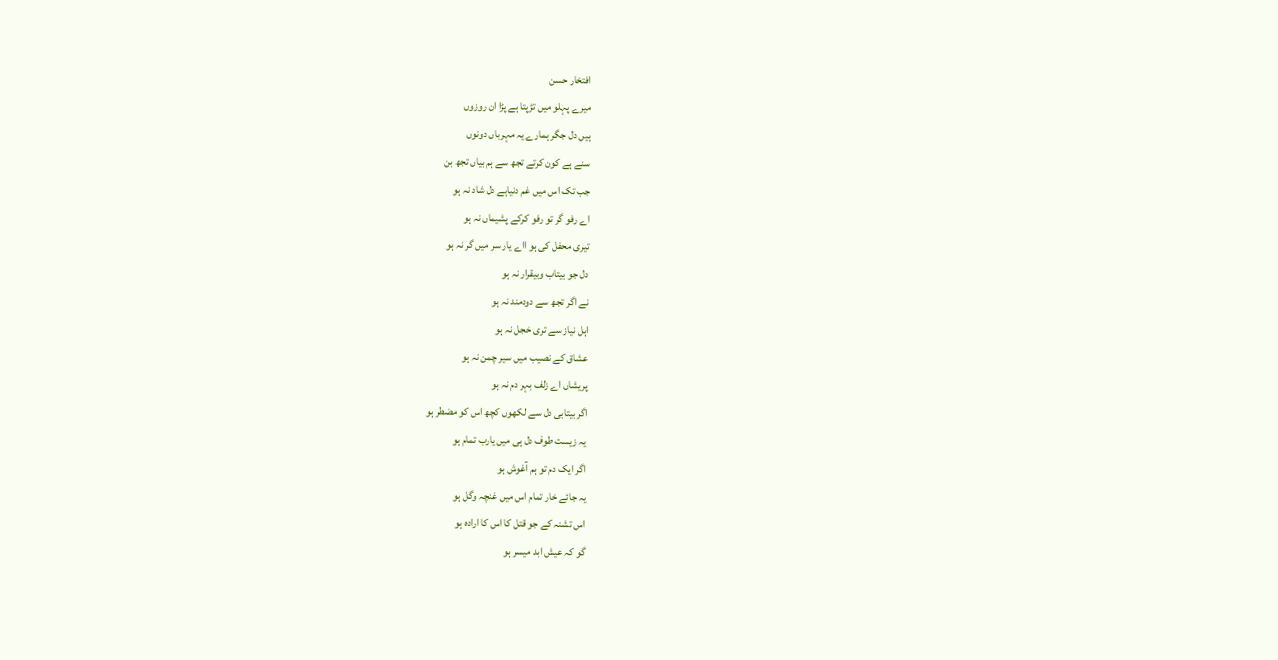افتخار حسن
میرے پہلو میں تڑپتا ہے پڑا ان روزوں
ہیں دل جگر ہمارے یہ مہرباں دونوں
سنے ہے کون کرتے تجھ سے ہم بیاں تجھ بن
جب تک اس میں غم دنیاہے دل شاد نہ ہو
اے رفو گر تو رفو کرکے پشیماں نہ ہو
تیری محفل کی ہو ااے یار سر میں گر نہ ہو
دل جو بیتاب وبیقرار نہ ہو
نے اگر تجھ سے دودمند نہ ہو
اہل نیاز سے تری خجل نہ ہو
عشاق کے نصیب میں سیر چمن نہ ہو
پریشاں اے زلف بہر دم نہ ہو
اگر بیتابی دل سے لکھوں کچھ اس کو مضطر ہو
یہ زیست طوف دل ہی میں یارب تمام ہو
اگر ایک دم تو ہم آغوش ہو
یہ جائے خار تمام اس میں غنچہ وگل ہو
اس تشنہ کے جو قتل کا اس کا ارادہ ہو
گو کہ عیش ابد میسر ہو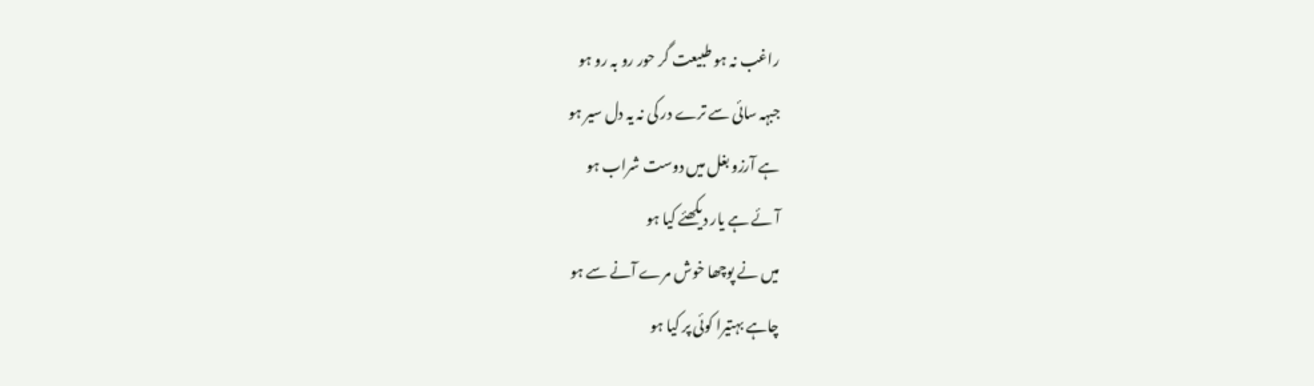راغب نہ ہو طبیعت گر حور رو بہ رو ہو
جبہہ سائی سے ترے در کی نہ یہ دل سیر ہو
ہے آرزو بغل میں دوست شراب ہو
آئے ہے یار دیکھئے کیا ہو
میں نے پوچھا خوش مرے آنے سے ہو
چاہے بہتیرا کوئی پر کیا ہو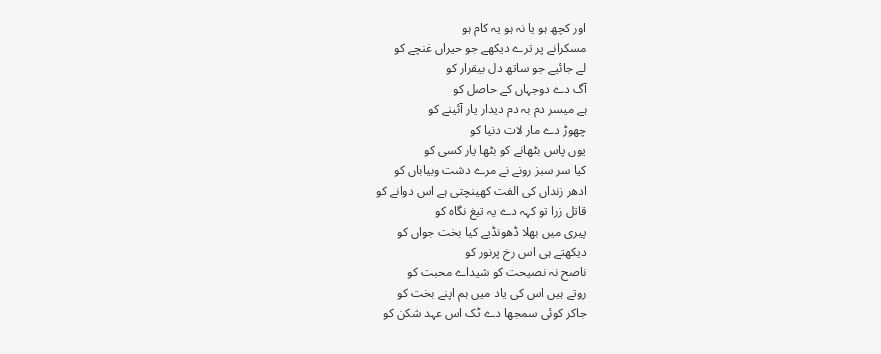اور کچھ ہو یا نہ ہو یہ کام ہو
مسکرانے پر ترے دیکھے جو حیراں غنچے کو
لے جائیے جو ساتھ دل بیقرار کو
آگ دے دوجہاں کے حاصل کو
ہے میسر دم بہ دم دیدار یار آئینے کو
چھوڑ دے مار لات دنیا کو
یوں پاس بٹھانے کو بٹھا یار کسی کو
کیا سر سبز رونے نے مرے دشت وبیاباں کو
ادھر زنداں کی الفت کھینچتی ہے اس دوانے کو
قاتل زرا تو کہہ دے یہ تیغ نگاہ کو
پیری میں بھلا ڈھونڈیے کیا بخت جواں کو
دیکھتے ہی اس رخ پرنور کو
ناصح نہ نصیحت کو شیداے محبت کو
روتے ہیں اس کی یاد میں ہم اپنے بخت کو
جاکر کوئی سمجھا دے ٹک اس عہد شکن کو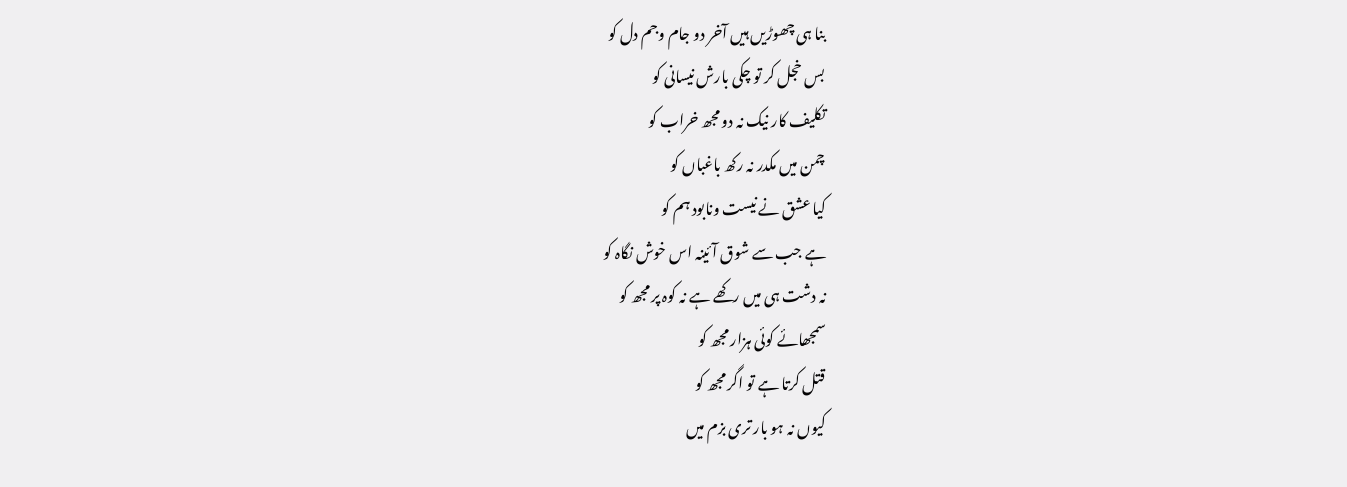بنا ہی چھوڑیں ہیں آخر دو جام وجم دل کو
بس خجل کر تو چکی بارش نیسانی کو
تکلیف کار نیک نہ دو مجھ خراب کو
چمن میں مکدر نہ رکھ باغباں کو
کیا عشق نے نیست ونابود ہم کو
ہے جب سے شوق آئینہ اس خوش نگاہ کو
نہ دشت ہی میں رکھے ہے نہ کوہ پر مجھ کو
سمجھائے کوئی ہزار مجھ کو
قتل کرتا ہے تو اگر مجھ کو
کیوں نہ ہو بار تری بزم میں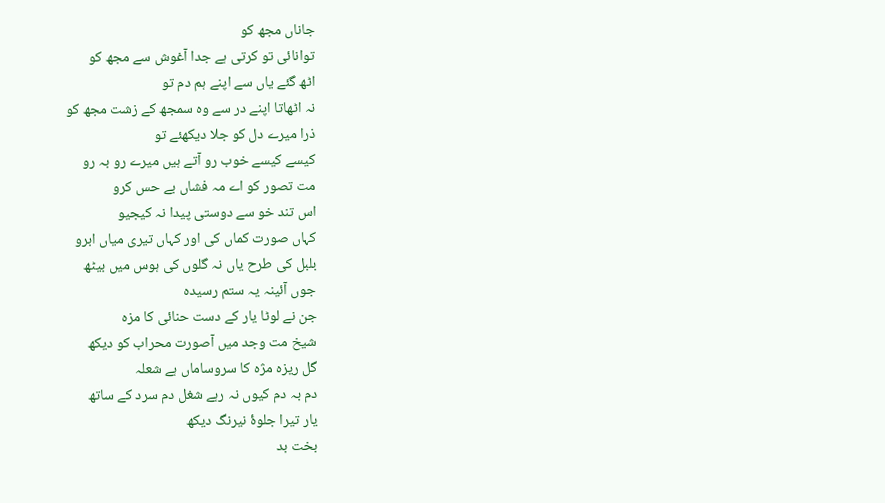جاناں مجھ کو
توانائی تو کرتی ہے جدا آغوش سے مجھ کو
اٹھ گئے یاں سے اپنے ہم دم تو
نہ اٹھاتا اپنے در سے وہ سمجھ کے زشت مجھ کو
ذرا میرے دل کو جلا دیکھئے تو
کیسے کیسے خوب رو آتے ہیں میرے رو بہ رو
مت تصور کو اے مہ فشاں بے حس کرو
اس تند خو سے دوستی پیدا نہ کیجیو
کہاں صورت کماں کی اور کہاں تیری میاں ابرو
بلبل کی طرح یاں نہ گلوں کی ہوس میں بیٹھ
جوں آئینہ یہ ستم رسیدہ
جن نے لوٹا یار کے دست حنائی کا مزہ
شیخ مت وجد میں آصورت محراب کو دیکھ
گل ریزہ مژہ کا سروساماں ہے شعلہ
دم بہ دم کیوں نہ رہے شغل دم سرد کے ساتھ
یار تیرا جلوۂ نیرنگ دیکھ
بخت بد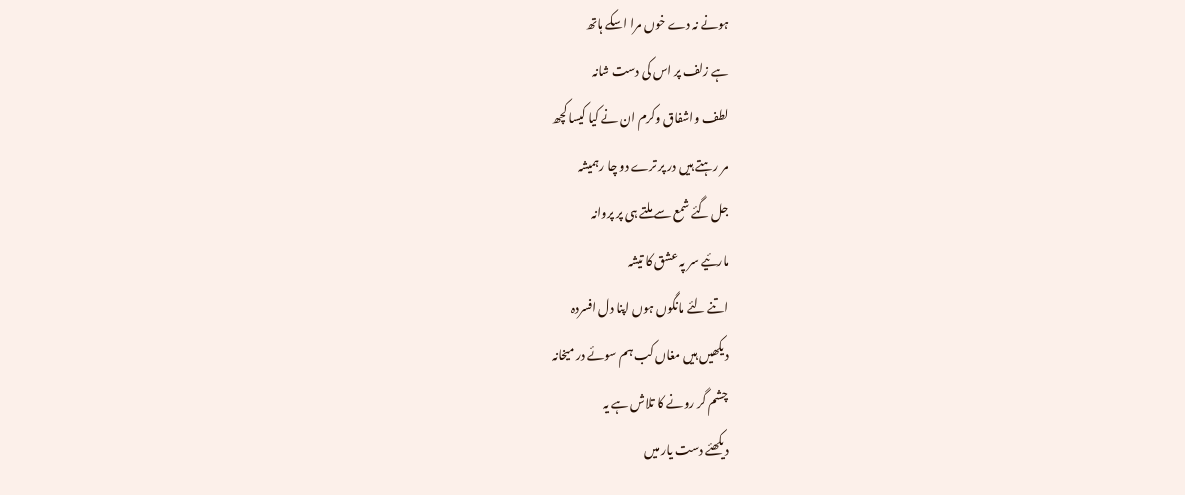ہونے نہ دے خوں مرا اسکے ہاتھ
ہے زلف پر اس کی دست شانہ
لطف واشفاق وکرم ان نے کیا کیسا کچھ
مر رہتے ہیں در پر ترے دو چا رہمیشہ
جل گئے شمع سے ملتے ہی پر پروانہ
مارئیے سر پہ عشق کا تیشہ
اتنے لئے مانگوں ہوں اپنا دل افسردہ
دیکھیں ہیں مغاں کب ہم سوئے در میخانہ
چشم گر رونے کا تلاش ہے یہ
دیکھئے دست یار میں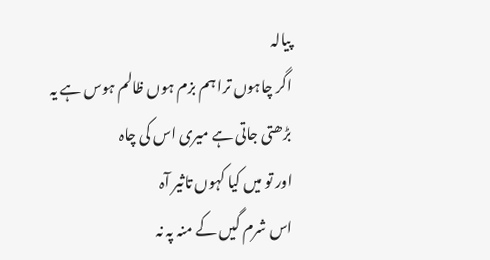پیالہ
اگر چاہوں ترا ہم بزم ہوں ظالم ہوس ہے یہ
بڑھتی جاتی ہے میری اس کی چاہ
اور تو میں کیا کہوں تاثیر آہ
اس شرم گیں کے منہ پہ نہ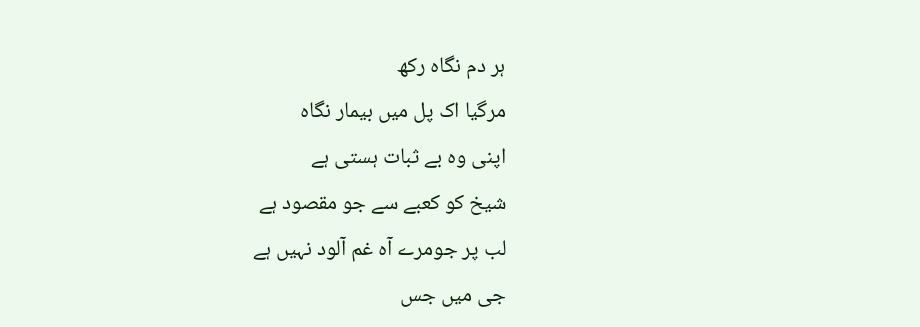ہر دم نگاہ رکھ
مرگیا اک پل میں بیمار نگاہ
اپنی وہ بے ثبات ہستی ہے
شیخ کو کعبے سے جو مقصود ہے
لب پر جومرے آہ غم آلود نہیں ہے
جی میں جس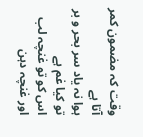وقت کہ مضمون کمر آتا ہے
ہوا نہ یاد سر بحر و بر تو کیا غم ہے
اس کو تو غنچہ لب اور غنچہ دہن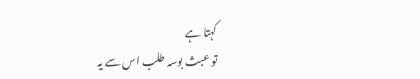کہتا ہے
تو عبث بوسہ طلب اس سے یہ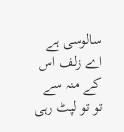سالوسی ہے
اے زلف اس کے منہ سے تو تو لپٹ رہی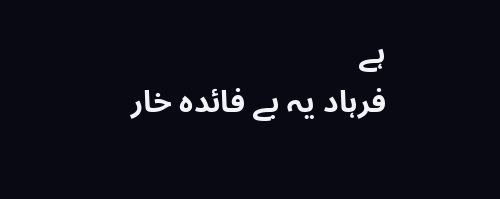ہے
فرہاد یہ بے فائدہ خار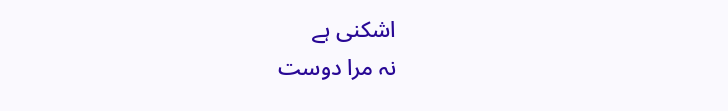اشکنی ہے
نہ مرا دوست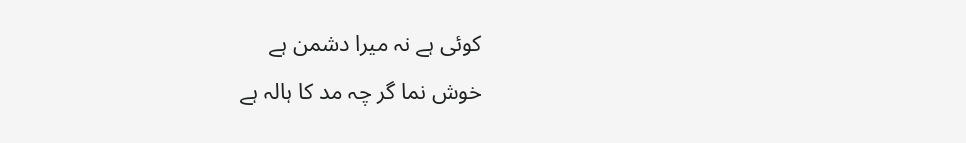کوئی ہے نہ میرا دشمن ہے
خوش نما گر چہ مد کا ہالہ ہے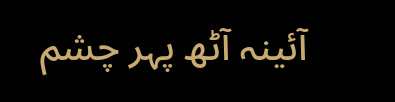آئینہ آٹھ پہر چشم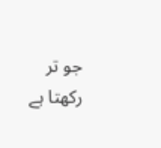جو تر رکھتا ہے